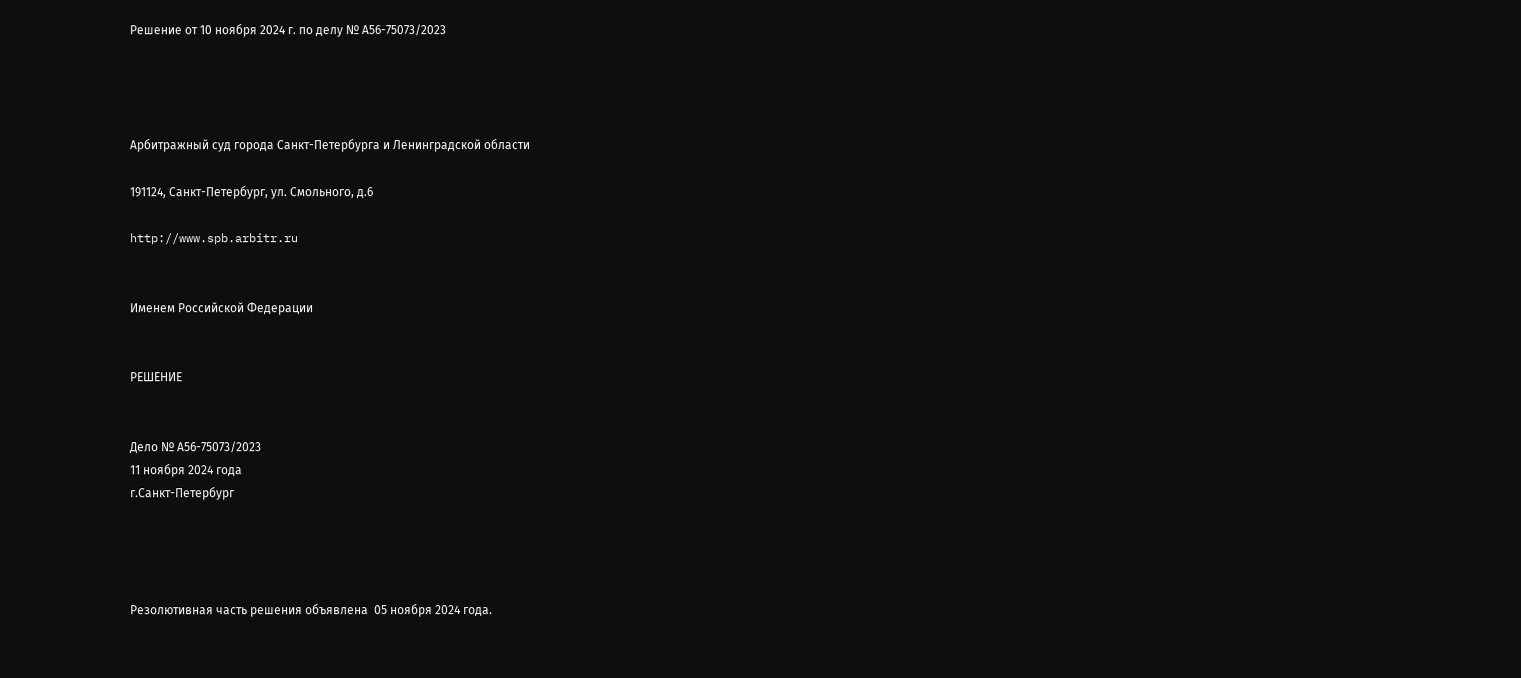Решение от 10 ноября 2024 г. по делу № А56-75073/2023




Арбитражный суд города Санкт-Петербурга и Ленинградской области

191124, Санкт-Петербург, ул. Смольного, д.6

http://www.spb.arbitr.ru


Именем Российской Федерации


РЕШЕНИЕ


Дело № А56-75073/2023
11 ноября 2024 года
г.Санкт-Петербург




Резолютивная часть решения объявлена  05 ноября 2024 года.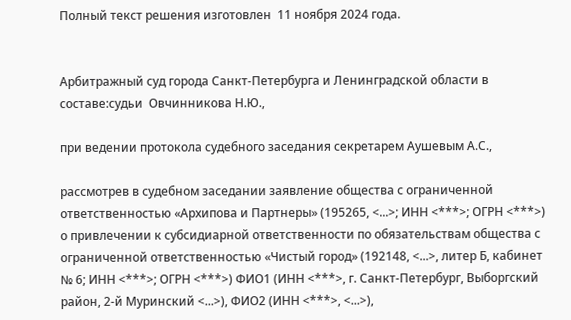Полный текст решения изготовлен  11 ноября 2024 года.


Арбитражный суд города Санкт-Петербурга и Ленинградской области в составе:судьи  Овчинникова Н.Ю.,

при ведении протокола судебного заседания секретарем Аушевым А.С.,

рассмотрев в судебном заседании заявление общества с ограниченной ответственностью «Архипова и Партнеры» (195265, <...>; ИНН <***>; ОГРН <***>) о привлечении к субсидиарной ответственности по обязательствам общества с ограниченной ответственностью «Чистый город» (192148, <...>, литер Б, кабинет № 6; ИНН <***>; ОГРН <***>) ФИО1 (ИНН <***>, г. Санкт-Петербург, Выборгский район, 2-й Муринский <...>), ФИО2 (ИНН <***>, <...>),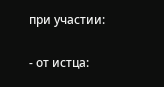при участии:

- от истца: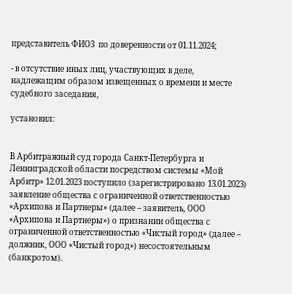представитель ФИО3  по доверенности от 01.11.2024;

- в отсутствие иных лиц, участвующих в деле, надлежащим образом извещенных о времени и месте судебного заседания,

установил:


В Арбитражный суд города Санкт-Петербурга и Ленинградской области посредством системы «Мой Арбитр» 12.01.2023 поступило (зарегистрировано 13.01.2023) заявление общества с ограниченной ответственностью «Архипова и Партнеры» (далее – заявитель, ООО «Архипова и Партнеры») о признании общества с ограниченной ответственностью «Чистый город» (далее – должник, ООО «Чистый город») несостоятельным (банкротом).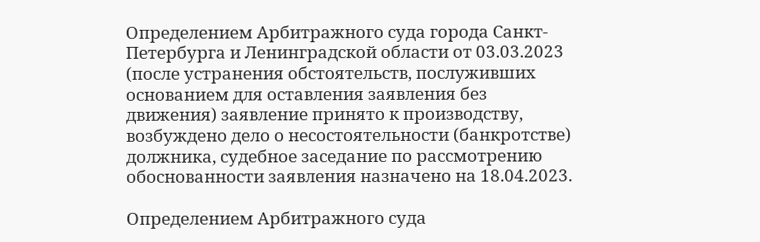Определением Арбитражного суда города Санкт-Петербурга и Ленинградской области от 03.03.2023 (после устранения обстоятельств, послуживших основанием для оставления заявления без движения) заявление принято к производству, возбуждено дело о несостоятельности (банкротстве) должника, судебное заседание по рассмотрению обоснованности заявления назначено на 18.04.2023.

Определением Арбитражного суда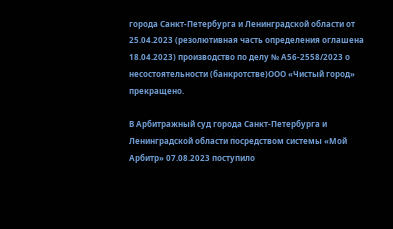города Санкт-Петербурга и Ленинградской области от 25.04.2023 (резолютивная часть определения оглашена 18.04.2023) производство по делу № А56-2558/2023 о несостоятельности (банкротстве)ООО «Чистый город» прекращено.

В Арбитражный суд города Санкт-Петербурга и Ленинградской области посредством системы «Мой Арбитр» 07.08.2023 поступило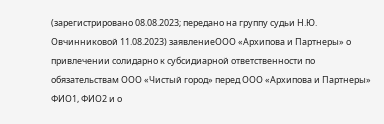(зарегистрировано 08.08.2023; передано на группу судьи Н.Ю. Овчинниковой 11.08.2023) заявлениеООО «Архипова и Партнеры» о привлечении солидарно к субсидиарной ответственности по обязательствам ООО «Чистый город» перед ООО «Архипова и Партнеры» ФИО1, ФИО2 и о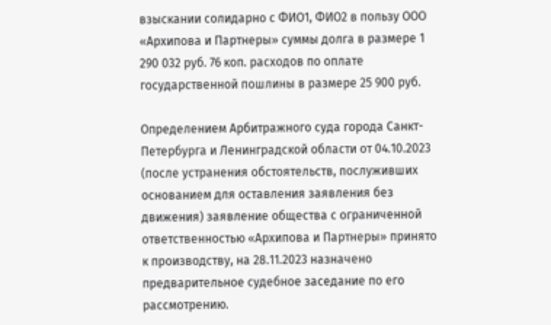взыскании солидарно с ФИО1, ФИО2 в пользу ООО «Архипова и Партнеры» суммы долга в размере 1 290 032 руб. 76 коп. расходов по оплате государственной пошлины в размере 25 900 руб.

Определением Арбитражного суда города Санкт-Петербурга и Ленинградской области от 04.10.2023 (после устранения обстоятельств, послуживших основанием для оставления заявления без движения) заявление общества с ограниченной ответственностью «Архипова и Партнеры» принято к производству, на 28.11.2023 назначено предварительное судебное заседание по его рассмотрению.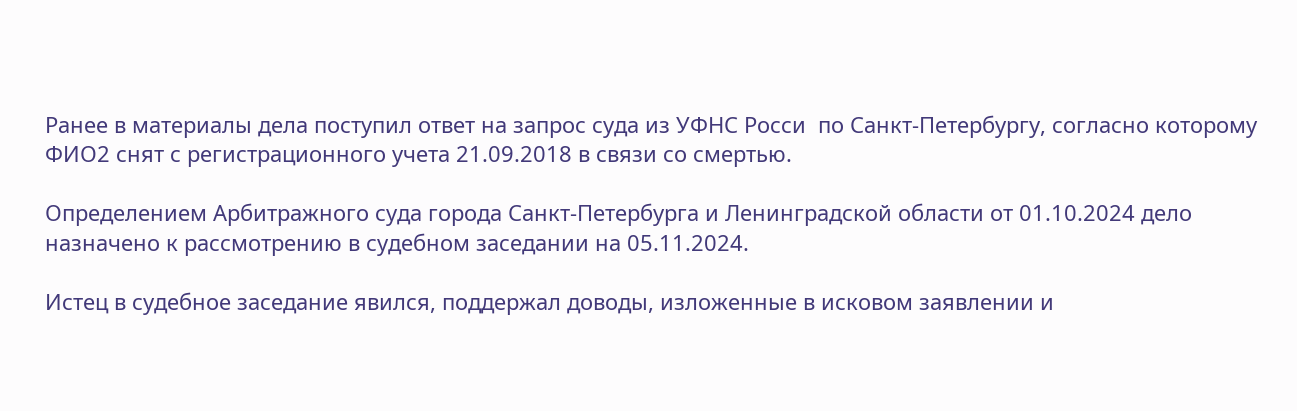Ранее в материалы дела поступил ответ на запрос суда из УФНС Росси  по Санкт-Петербургу, согласно которому ФИО2 снят с регистрационного учета 21.09.2018 в связи со смертью.

Определением Арбитражного суда города Санкт-Петербурга и Ленинградской области от 01.10.2024 дело назначено к рассмотрению в судебном заседании на 05.11.2024.

Истец в судебное заседание явился, поддержал доводы, изложенные в исковом заявлении и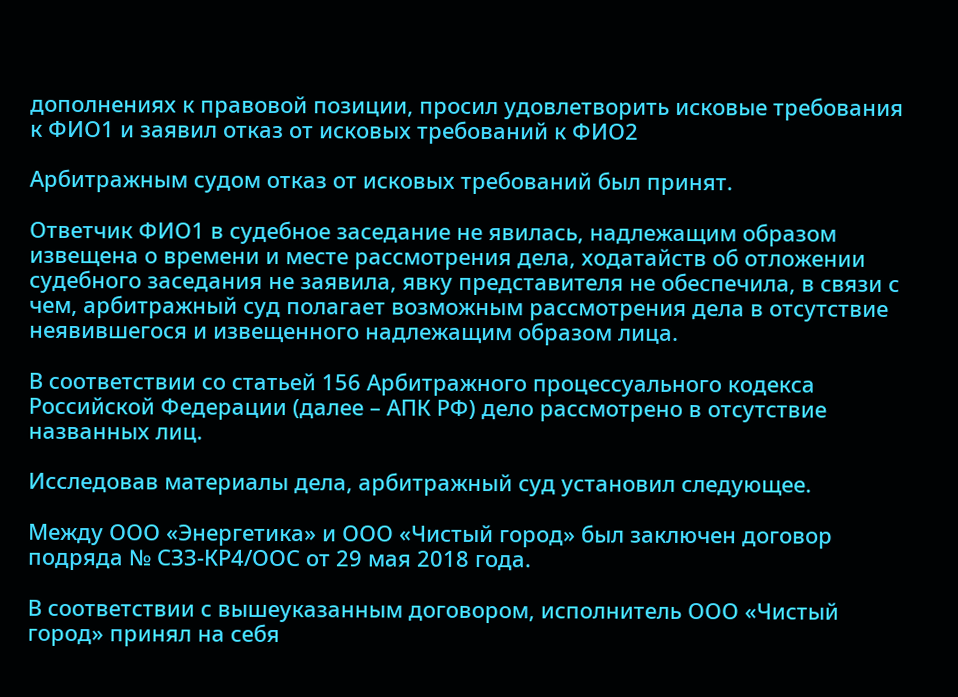дополнениях к правовой позиции, просил удовлетворить исковые требования к ФИО1 и заявил отказ от исковых требований к ФИО2

Арбитражным судом отказ от исковых требований был принят.

Ответчик ФИО1 в судебное заседание не явилась, надлежащим образом извещена о времени и месте рассмотрения дела, ходатайств об отложении судебного заседания не заявила, явку представителя не обеспечила, в связи с чем, арбитражный суд полагает возможным рассмотрения дела в отсутствие неявившегося и извещенного надлежащим образом лица.

В соответствии со статьей 156 Арбитражного процессуального кодекса Российской Федерации (далее – АПК РФ) дело рассмотрено в отсутствие названных лиц.

Исследовав материалы дела, арбитражный суд установил следующее.

Между ООО «Энергетика» и ООО «Чистый город» был заключен договор подряда № СЗЗ-КР4/ООС от 29 мая 2018 года.

В соответствии с вышеуказанным договором, исполнитель ООО «Чистый город» принял на себя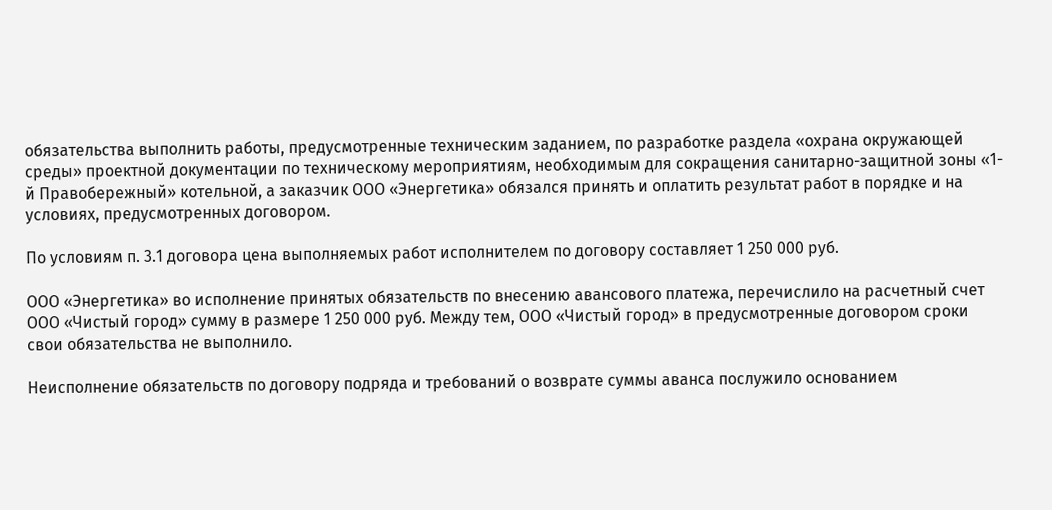обязательства выполнить работы, предусмотренные техническим заданием, по разработке раздела «охрана окружающей среды» проектной документации по техническому мероприятиям, необходимым для сокращения санитарно-защитной зоны «1-й Правобережный» котельной, а заказчик ООО «Энергетика» обязался принять и оплатить результат работ в порядке и на условиях, предусмотренных договором.

По условиям п. 3.1 договора цена выполняемых работ исполнителем по договору составляет 1 250 000 руб.

ООО «Энергетика» во исполнение принятых обязательств по внесению авансового платежа, перечислило на расчетный счет ООО «Чистый город» сумму в размере 1 250 000 руб. Между тем, ООО «Чистый город» в предусмотренные договором сроки свои обязательства не выполнило.

Неисполнение обязательств по договору подряда и требований о возврате суммы аванса послужило основанием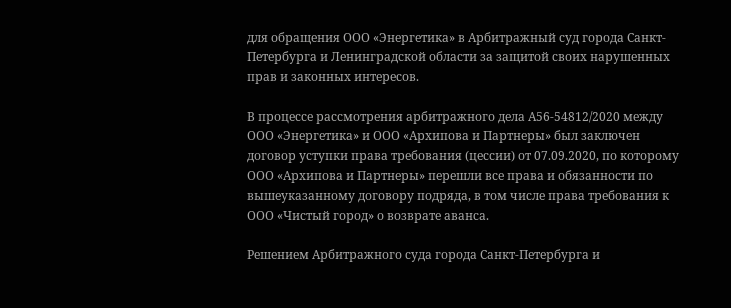для обращения ООО «Энергетика» в Арбитражный суд города Санкт-Петербурга и Ленинградской области за защитой своих нарушенных прав и законных интересов.

В процессе рассмотрения арбитражного дела А56-54812/2020 между ООО «Энергетика» и ООО «Архипова и Партнеры» был заключен договор уступки права требования (цессии) от 07.09.2020, по которому ООО «Архипова и Партнеры» перешли все права и обязанности по вышеуказанному договору подряда, в том числе права требования к ООО «Чистый город» о возврате аванса.

Решением Арбитражного суда города Санкт-Петербурга и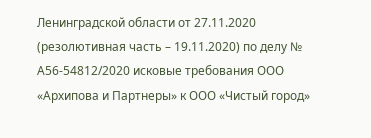Ленинградской области от 27.11.2020 (резолютивная часть – 19.11.2020) по делу № А56-54812/2020 исковые требования ООО «Архипова и Партнеры» к ООО «Чистый город»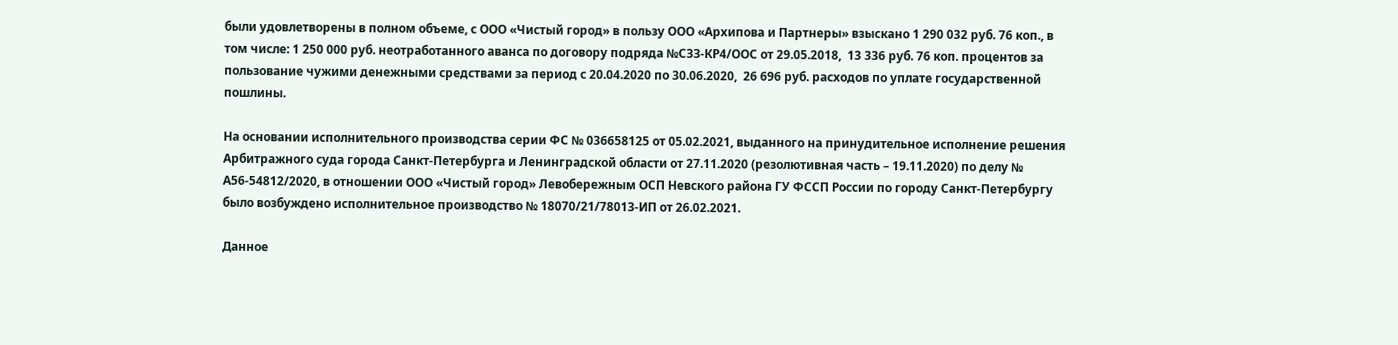были удовлетворены в полном объеме, с ООО «Чистый город» в пользу ООО «Архипова и Партнеры» взыскано 1 290 032 руб. 76 коп., в том числе: 1 250 000 руб. неотработанного аванса по договору подряда №СЗЗ-КР4/ООС от 29.05.2018,  13 336 руб. 76 коп. процентов за пользование чужими денежными средствами за период с 20.04.2020 по 30.06.2020,  26 696 руб. расходов по уплате государственной пошлины.

На основании исполнительного производства серии ФС № 036658125 от 05.02.2021, выданного на принудительное исполнение решения Арбитражного суда города Санкт-Петербурга и Ленинградской области от 27.11.2020 (резолютивная часть – 19.11.2020) по делу № А56-54812/2020, в отношении ООО «Чистый город» Левобережным ОСП Невского района ГУ ФССП России по городу Санкт-Петербургу было возбуждено исполнительное производство № 18070/21/78013-ИП от 26.02.2021.

Данное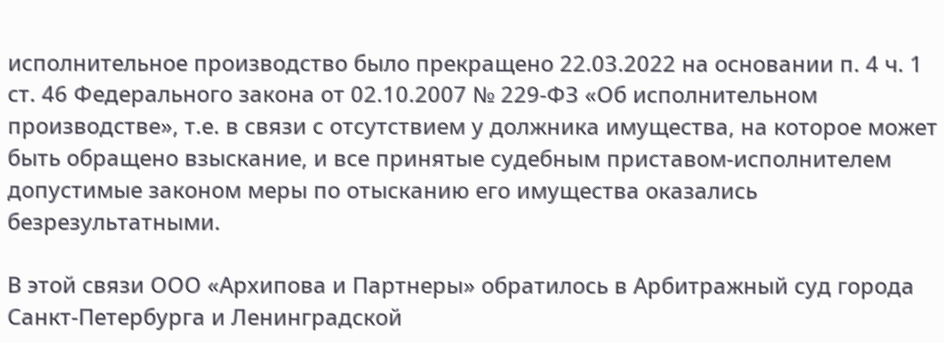исполнительное производство было прекращено 22.03.2022 на основании п. 4 ч. 1 ст. 46 Федерального закона от 02.10.2007 № 229-ФЗ «Об исполнительном производстве», т.е. в связи с отсутствием у должника имущества, на которое может быть обращено взыскание, и все принятые судебным приставом-исполнителем допустимые законом меры по отысканию его имущества оказались безрезультатными.

В этой связи ООО «Архипова и Партнеры» обратилось в Арбитражный суд города Санкт-Петербурга и Ленинградской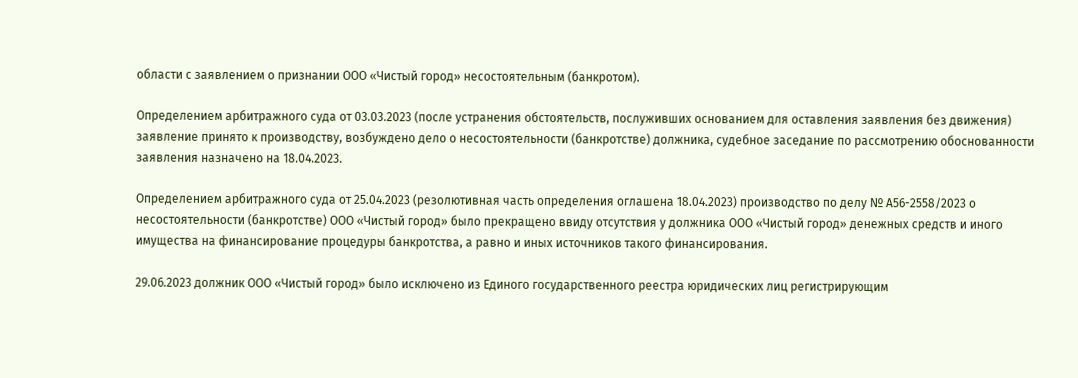области с заявлением о признании ООО «Чистый город» несостоятельным (банкротом).

Определением арбитражного суда от 03.03.2023 (после устранения обстоятельств, послуживших основанием для оставления заявления без движения) заявление принято к производству, возбуждено дело о несостоятельности (банкротстве) должника, судебное заседание по рассмотрению обоснованности заявления назначено на 18.04.2023.

Определением арбитражного суда от 25.04.2023 (резолютивная часть определения оглашена 18.04.2023) производство по делу № А56-2558/2023 о несостоятельности (банкротстве) ООО «Чистый город» было прекращено ввиду отсутствия у должника ООО «Чистый город» денежных средств и иного имущества на финансирование процедуры банкротства, а равно и иных источников такого финансирования.

29.06.2023 должник ООО «Чистый город» было исключено из Единого государственного реестра юридических лиц регистрирующим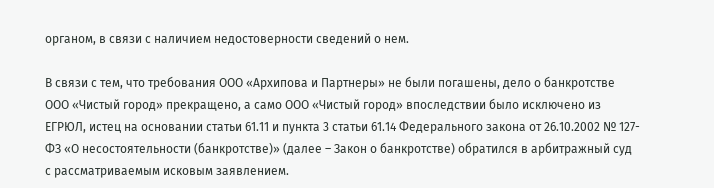органом, в связи с наличием недостоверности сведений о нем.

В связи с тем, что требования ООО «Архипова и Партнеры» не были погашены, дело о банкротстве ООО «Чистый город» прекращено, а само ООО «Чистый город» впоследствии было исключено из ЕГРЮЛ, истец на основании статьи 61.11 и пункта 3 статьи 61.14 Федерального закона от 26.10.2002 № 127-ФЗ «О несостоятельности (банкротстве)» (далее – Закон о банкротстве) обратился в арбитражный суд с рассматриваемым исковым заявлением.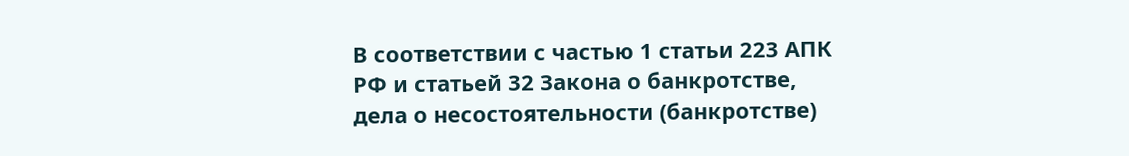В соответствии с частью 1 статьи 223 АПК РФ и статьей 32 Закона о банкротстве, дела о несостоятельности (банкротстве)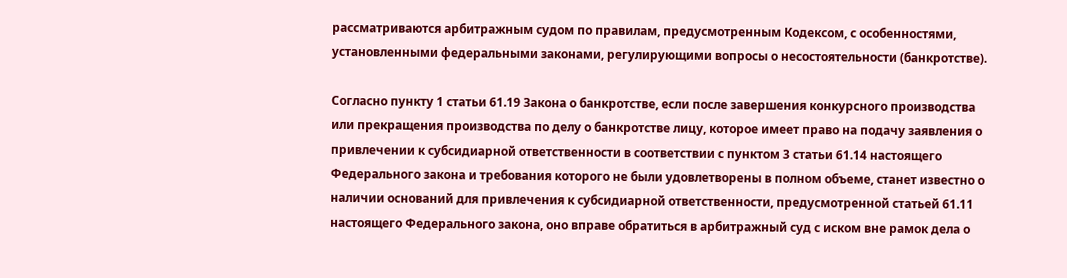рассматриваются арбитражным судом по правилам, предусмотренным Кодексом, с особенностями, установленными федеральными законами, регулирующими вопросы о несостоятельности (банкротстве).

Согласно пункту 1 статьи 61.19 Закона о банкротстве, если после завершения конкурсного производства или прекращения производства по делу о банкротстве лицу, которое имеет право на подачу заявления о привлечении к субсидиарной ответственности в соответствии с пунктом 3 статьи 61.14 настоящего Федерального закона и требования которого не были удовлетворены в полном объеме, станет известно о наличии оснований для привлечения к субсидиарной ответственности, предусмотренной статьей 61.11 настоящего Федерального закона, оно вправе обратиться в арбитражный суд с иском вне рамок дела о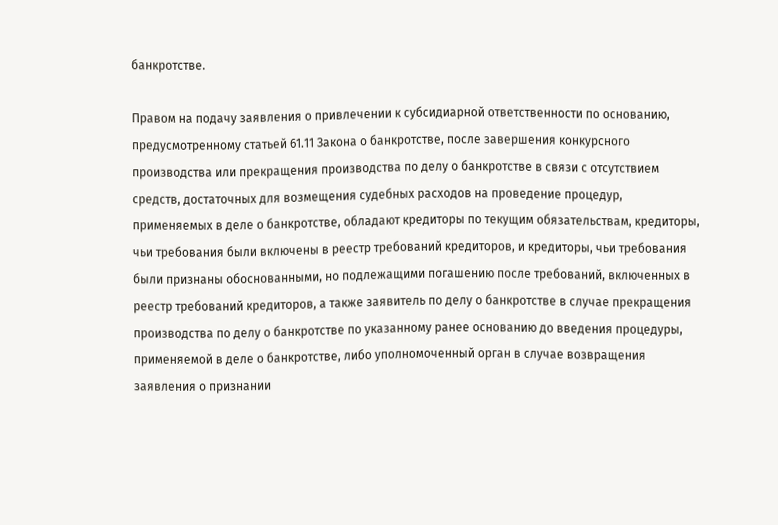банкротстве.

Правом на подачу заявления о привлечении к субсидиарной ответственности по основанию, предусмотренному статьей 61.11 Закона о банкротстве, после завершения конкурсного производства или прекращения производства по делу о банкротстве в связи с отсутствием средств, достаточных для возмещения судебных расходов на проведение процедур, применяемых в деле о банкротстве, обладают кредиторы по текущим обязательствам, кредиторы, чьи требования были включены в реестр требований кредиторов, и кредиторы, чьи требования были признаны обоснованными, но подлежащими погашению после требований, включенных в реестр требований кредиторов, а также заявитель по делу о банкротстве в случае прекращения производства по делу о банкротстве по указанному ранее основанию до введения процедуры, применяемой в деле о банкротстве, либо уполномоченный орган в случае возвращения заявления о признании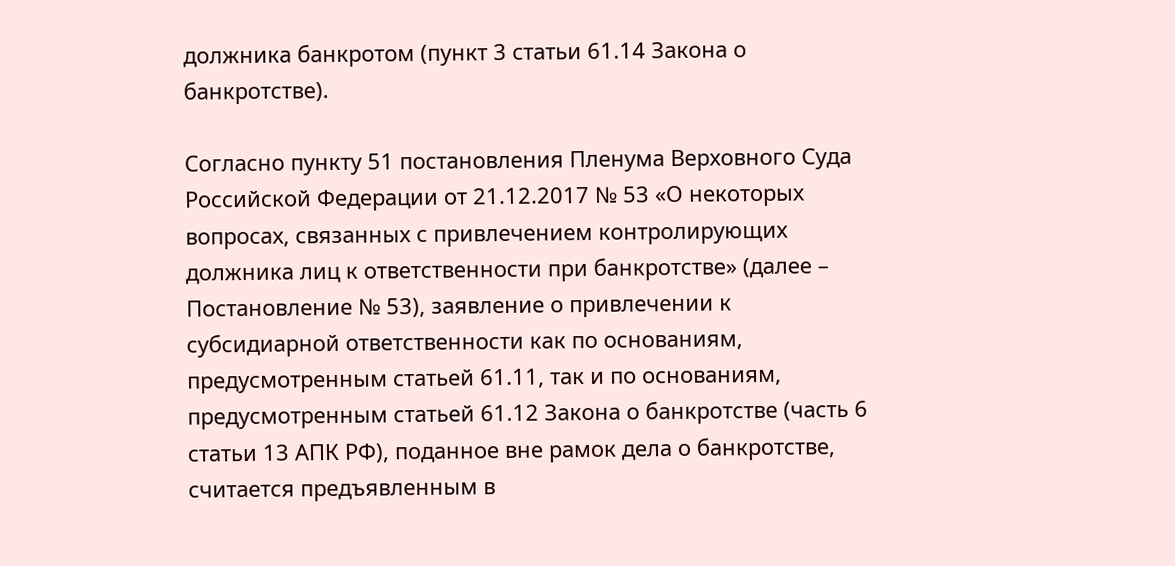должника банкротом (пункт 3 статьи 61.14 Закона о банкротстве).

Согласно пункту 51 постановления Пленума Верховного Суда Российской Федерации от 21.12.2017 № 53 «О некоторых вопросах, связанных с привлечением контролирующих должника лиц к ответственности при банкротстве» (далее – Постановление № 53), заявление о привлечении к субсидиарной ответственности как по основаниям, предусмотренным статьей 61.11, так и по основаниям, предусмотренным статьей 61.12 Закона о банкротстве (часть 6 статьи 13 АПК РФ), поданное вне рамок дела о банкротстве, считается предъявленным в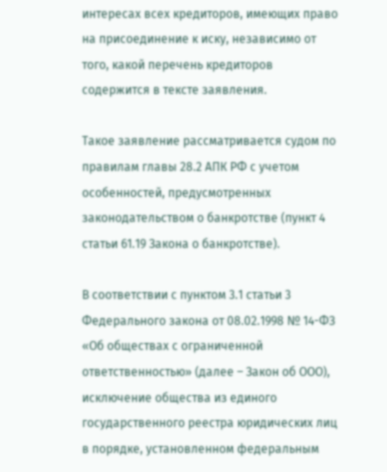интересах всех кредиторов, имеющих право на присоединение к иску, независимо от того, какой перечень кредиторов содержится в тексте заявления.

Такое заявление рассматривается судом по правилам главы 28.2 АПК РФ с учетом особенностей, предусмотренных законодательством о банкротстве (пункт 4 статьи 61.19 Закона о банкротстве).

В соответствии с пунктом 3.1 статьи 3 Федерального закона от 08.02.1998 № 14-ФЗ «Об обществах с ограниченной ответственностью» (далее – Закон об ООО), исключение общества из единого государственного реестра юридических лиц в порядке, установленном федеральным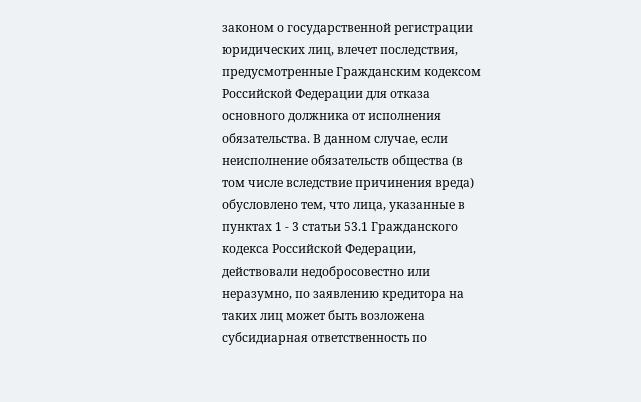законом о государственной регистрации юридических лиц, влечет последствия, предусмотренные Гражданским кодексом Российской Федерации для отказа основного должника от исполнения обязательства. В данном случае, если неисполнение обязательств общества (в том числе вследствие причинения вреда) обусловлено тем, что лица, указанные в пунктах 1 - 3 статьи 53.1 Гражданского кодекса Российской Федерации, действовали недобросовестно или неразумно, по заявлению кредитора на таких лиц может быть возложена субсидиарная ответственность по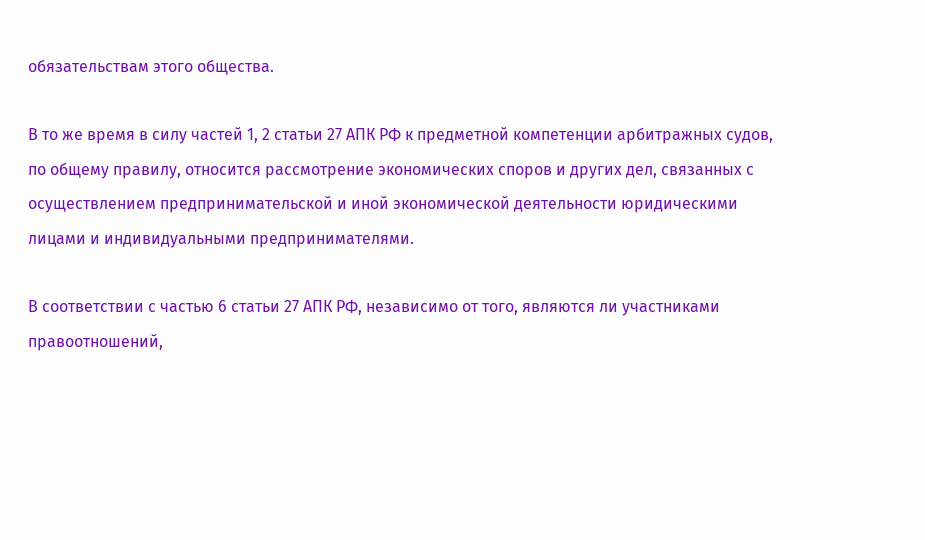обязательствам этого общества.

В то же время в силу частей 1, 2 статьи 27 АПК РФ к предметной компетенции арбитражных судов, по общему правилу, относится рассмотрение экономических споров и других дел, связанных с осуществлением предпринимательской и иной экономической деятельности юридическими лицами и индивидуальными предпринимателями.

В соответствии с частью 6 статьи 27 АПК РФ, независимо от того, являются ли участниками правоотношений,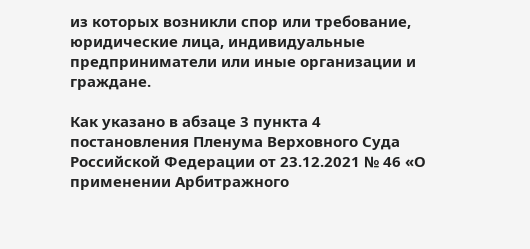из которых возникли спор или требование, юридические лица, индивидуальные предприниматели или иные организации и граждане.

Как указано в абзаце 3 пункта 4 постановления Пленума Верховного Суда Российской Федерации от 23.12.2021 № 46 «О применении Арбитражного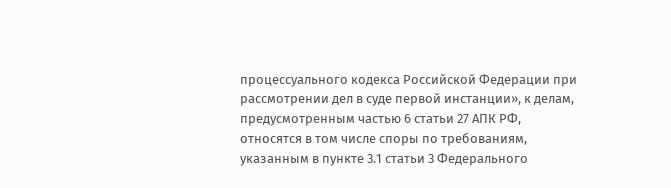процессуального кодекса Российской Федерации при рассмотрении дел в суде первой инстанции», к делам, предусмотренным частью 6 статьи 27 АПК РФ, относятся в том числе споры по требованиям, указанным в пункте 3.1 статьи 3 Федерального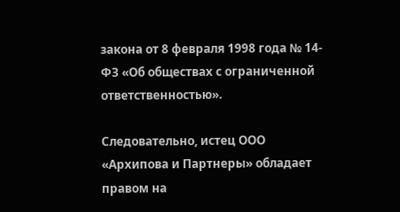закона от 8 февраля 1998 года № 14-ФЗ «Об обществах с ограниченной ответственностью».

Следовательно, истец ООО «Архипова и Партнеры» обладает правом на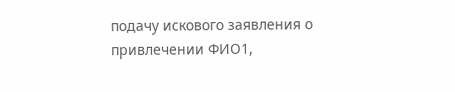подачу искового заявления о привлечении ФИО1,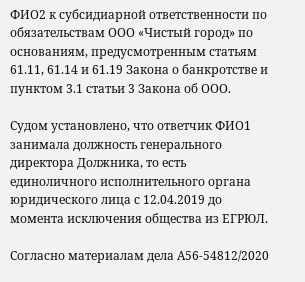ФИО2 к субсидиарной ответственности по обязательствам ООО «Чистый город» по основаниям, предусмотренным статьям 61.11, 61.14 и 61.19 Закона о банкротстве и пунктом 3.1 статьи 3 Закона об ООО.

Судом установлено, что ответчик ФИО1 занимала должность генерального директора Должника, то есть единоличного исполнительного органа юридического лица с 12.04.2019 до момента исключения общества из ЕГРЮЛ.

Согласно материалам дела А56-54812/2020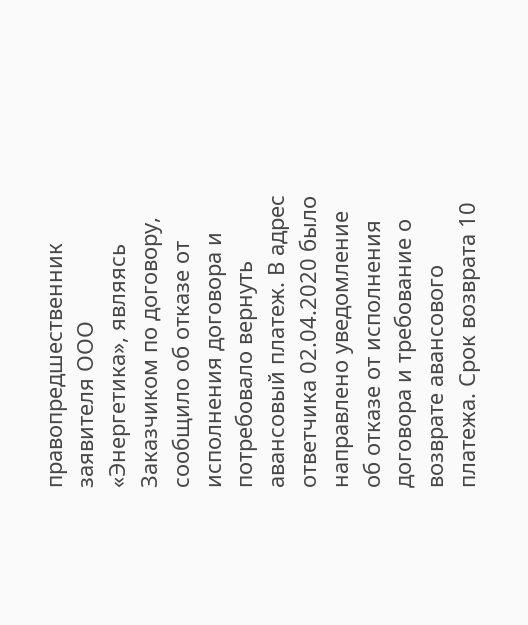правопредшественник заявителя ООО «Энергетика», являясь Заказчиком по договору, сообщило об отказе от исполнения договора и потребовало вернуть авансовый платеж. В адрес ответчика 02.04.2020 было направлено уведомление об отказе от исполнения договора и требование о возврате авансового платежа. Срок возврата 10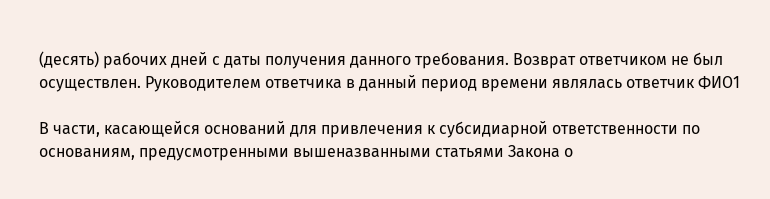(десять) рабочих дней с даты получения данного требования. Возврат ответчиком не был осуществлен. Руководителем ответчика в данный период времени являлась ответчик ФИО1

В части, касающейся оснований для привлечения к субсидиарной ответственности по основаниям, предусмотренными вышеназванными статьями Закона о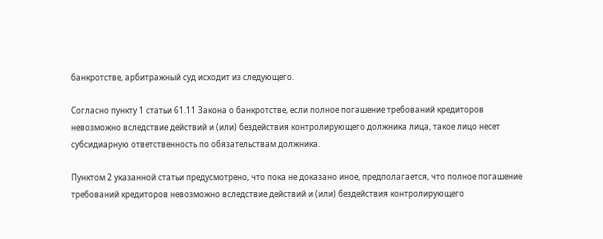банкротстве, арбитражный суд исходит из следующего.

Согласно пункту 1 статьи 61.11 Закона о банкротстве, если полное погашение требований кредиторов невозможно вследствие действий и (или) бездействия контролирующего должника лица, такое лицо несет субсидиарную ответственность по обязательствам должника.

Пунктом 2 указанной статьи предусмотрено, что пока не доказано иное, предполагается, что полное погашение требований кредиторов невозможно вследствие действий и (или) бездействия контролирующего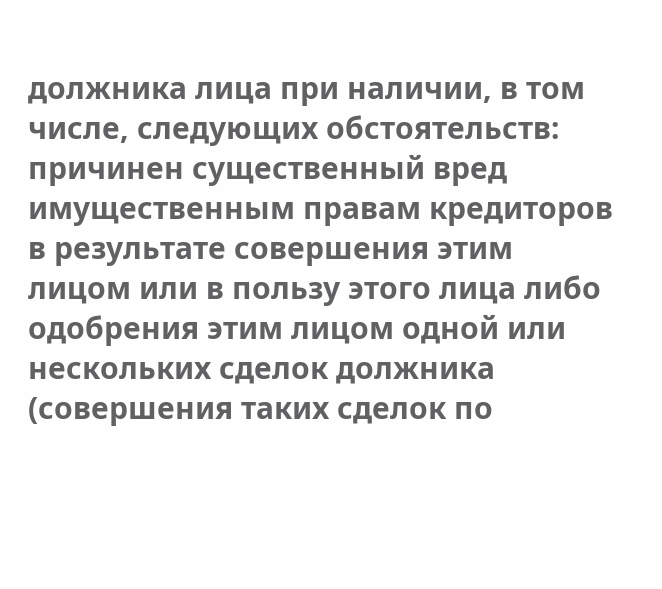должника лица при наличии, в том числе, следующих обстоятельств: причинен существенный вред имущественным правам кредиторов в результате совершения этим лицом или в пользу этого лица либо одобрения этим лицом одной или нескольких сделок должника (совершения таких сделок по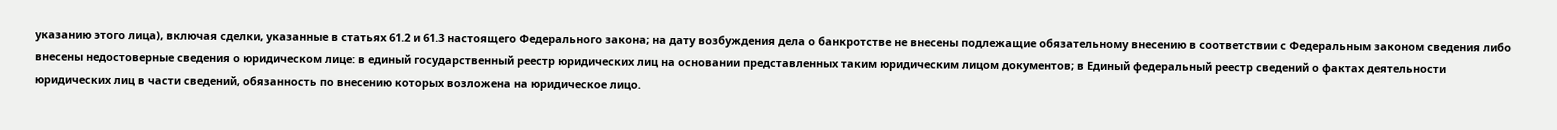указанию этого лица), включая сделки, указанные в статьях 61.2 и 61.3 настоящего Федерального закона; на дату возбуждения дела о банкротстве не внесены подлежащие обязательному внесению в соответствии с Федеральным законом сведения либо внесены недостоверные сведения о юридическом лице: в единый государственный реестр юридических лиц на основании представленных таким юридическим лицом документов; в Единый федеральный реестр сведений о фактах деятельности юридических лиц в части сведений, обязанность по внесению которых возложена на юридическое лицо.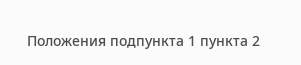Положения подпункта 1 пункта 2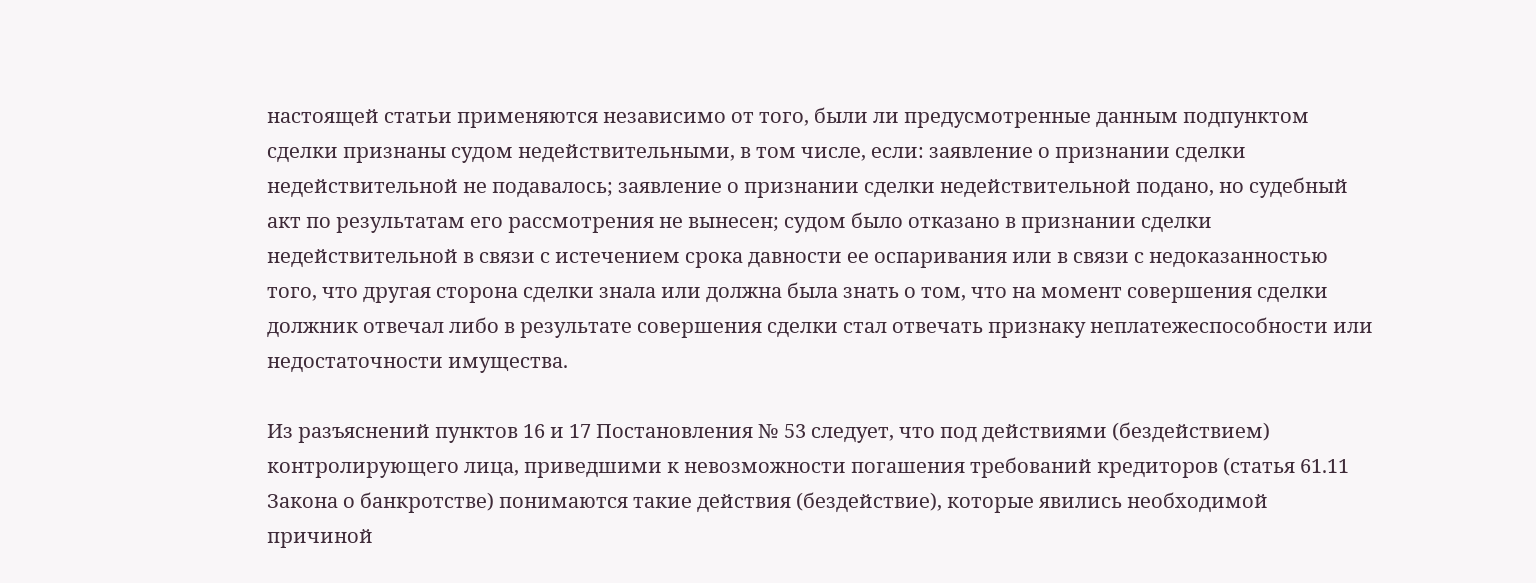настоящей статьи применяются независимо от того, были ли предусмотренные данным подпунктом сделки признаны судом недействительными, в том числе, если: заявление о признании сделки недействительной не подавалось; заявление о признании сделки недействительной подано, но судебный акт по результатам его рассмотрения не вынесен; судом было отказано в признании сделки недействительной в связи с истечением срока давности ее оспаривания или в связи с недоказанностью того, что другая сторона сделки знала или должна была знать о том, что на момент совершения сделки должник отвечал либо в результате совершения сделки стал отвечать признаку неплатежеспособности или недостаточности имущества.

Из разъяснений пунктов 16 и 17 Постановления № 53 следует, что под действиями (бездействием) контролирующего лица, приведшими к невозможности погашения требований кредиторов (статья 61.11 Закона о банкротстве) понимаются такие действия (бездействие), которые явились необходимой причиной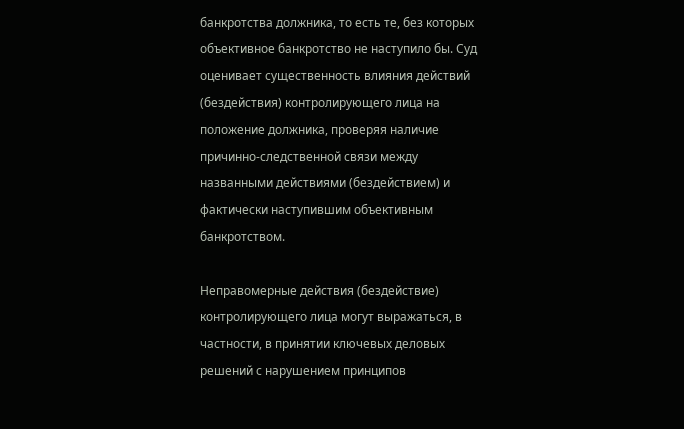банкротства должника, то есть те, без которых объективное банкротство не наступило бы. Суд оценивает существенность влияния действий (бездействия) контролирующего лица на положение должника, проверяя наличие причинно-следственной связи между названными действиями (бездействием) и фактически наступившим объективным банкротством.

Неправомерные действия (бездействие) контролирующего лица могут выражаться, в частности, в принятии ключевых деловых решений с нарушением принципов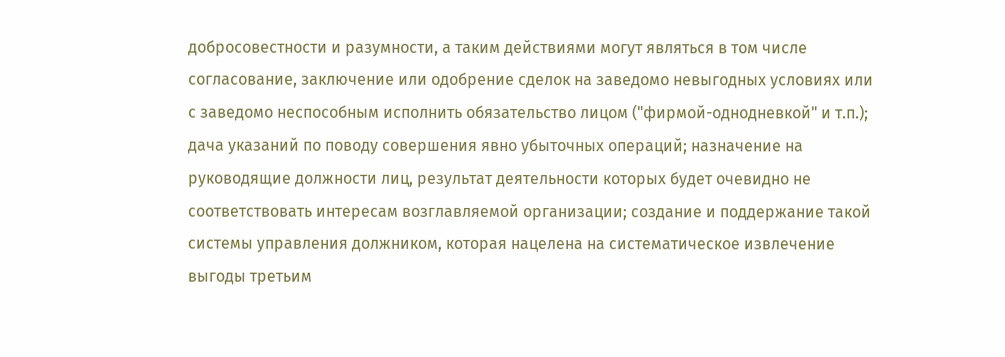добросовестности и разумности, а таким действиями могут являться в том числе согласование, заключение или одобрение сделок на заведомо невыгодных условиях или с заведомо неспособным исполнить обязательство лицом ("фирмой-однодневкой" и т.п.); дача указаний по поводу совершения явно убыточных операций; назначение на руководящие должности лиц, результат деятельности которых будет очевидно не соответствовать интересам возглавляемой организации; создание и поддержание такой системы управления должником, которая нацелена на систематическое извлечение выгоды третьим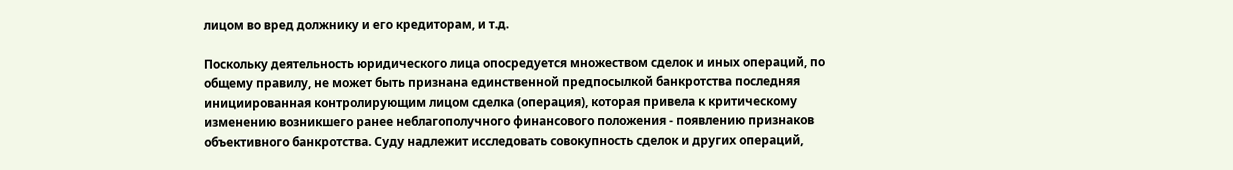лицом во вред должнику и его кредиторам, и т.д.

Поскольку деятельность юридического лица опосредуется множеством сделок и иных операций, по общему правилу, не может быть признана единственной предпосылкой банкротства последняя инициированная контролирующим лицом сделка (операция), которая привела к критическому изменению возникшего ранее неблагополучного финансового положения - появлению признаков объективного банкротства. Суду надлежит исследовать совокупность сделок и других операций,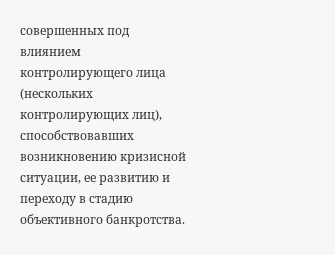совершенных под влиянием контролирующего лица (нескольких контролирующих лиц), способствовавших возникновению кризисной ситуации, ее развитию и переходу в стадию объективного банкротства.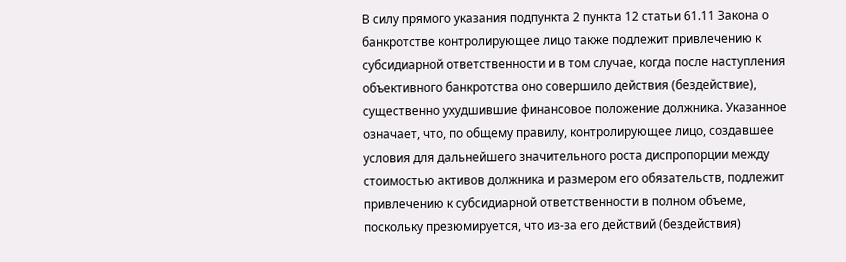В силу прямого указания подпункта 2 пункта 12 статьи 61.11 Закона о банкротстве контролирующее лицо также подлежит привлечению к субсидиарной ответственности и в том случае, когда после наступления объективного банкротства оно совершило действия (бездействие), существенно ухудшившие финансовое положение должника. Указанное означает, что, по общему правилу, контролирующее лицо, создавшее условия для дальнейшего значительного роста диспропорции между стоимостью активов должника и размером его обязательств, подлежит привлечению к субсидиарной ответственности в полном объеме, поскольку презюмируется, что из-за его действий (бездействия)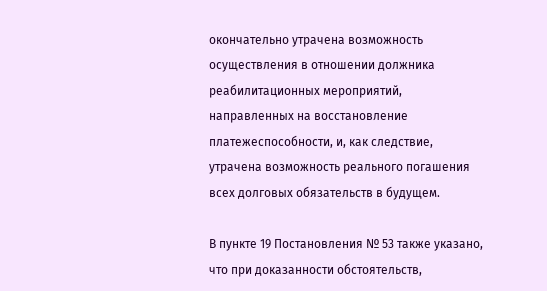окончательно утрачена возможность осуществления в отношении должника реабилитационных мероприятий, направленных на восстановление платежеспособности, и, как следствие, утрачена возможность реального погашения всех долговых обязательств в будущем.

В пункте 19 Постановления № 53 также указано, что при доказанности обстоятельств,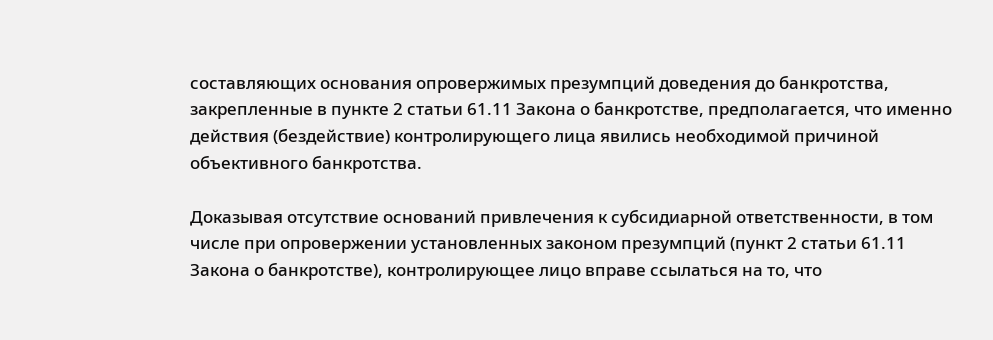составляющих основания опровержимых презумпций доведения до банкротства, закрепленные в пункте 2 статьи 61.11 Закона о банкротстве, предполагается, что именно действия (бездействие) контролирующего лица явились необходимой причиной объективного банкротства.

Доказывая отсутствие оснований привлечения к субсидиарной ответственности, в том числе при опровержении установленных законом презумпций (пункт 2 статьи 61.11 Закона о банкротстве), контролирующее лицо вправе ссылаться на то, что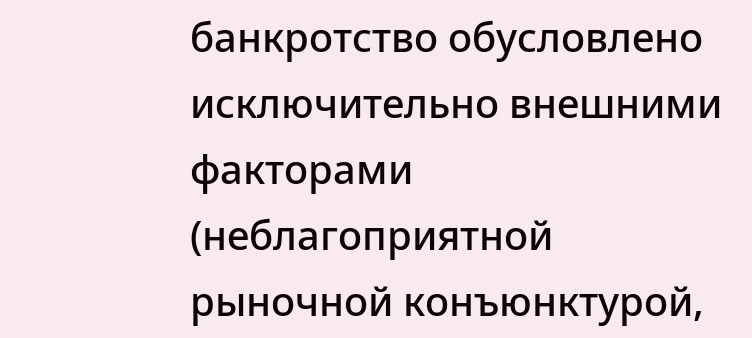банкротство обусловлено исключительно внешними факторами (неблагоприятной рыночной конъюнктурой,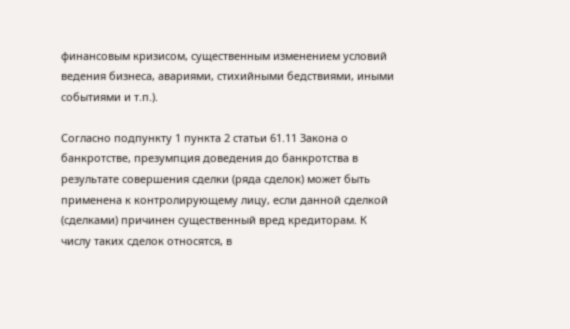финансовым кризисом, существенным изменением условий ведения бизнеса, авариями, стихийными бедствиями, иными событиями и т.п.).

Согласно подпункту 1 пункта 2 статьи 61.11 Закона о банкротстве, презумпция доведения до банкротства в результате совершения сделки (ряда сделок) может быть применена к контролирующему лицу, если данной сделкой (сделками) причинен существенный вред кредиторам. К числу таких сделок относятся, в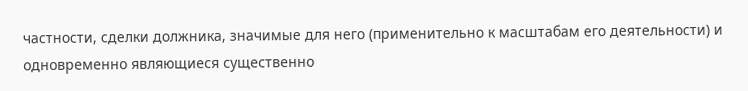частности, сделки должника, значимые для него (применительно к масштабам его деятельности) и одновременно являющиеся существенно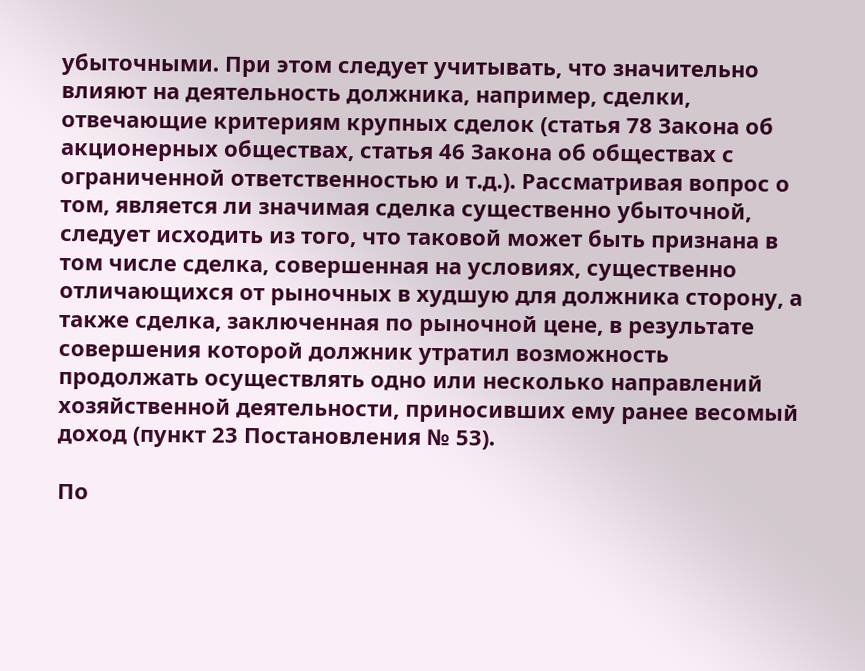убыточными. При этом следует учитывать, что значительно влияют на деятельность должника, например, сделки, отвечающие критериям крупных сделок (статья 78 Закона об акционерных обществах, статья 46 Закона об обществах с ограниченной ответственностью и т.д.). Рассматривая вопрос о том, является ли значимая сделка существенно убыточной, следует исходить из того, что таковой может быть признана в том числе сделка, совершенная на условиях, существенно отличающихся от рыночных в худшую для должника сторону, а также сделка, заключенная по рыночной цене, в результате совершения которой должник утратил возможность продолжать осуществлять одно или несколько направлений хозяйственной деятельности, приносивших ему ранее весомый доход (пункт 23 Постановления № 53).

По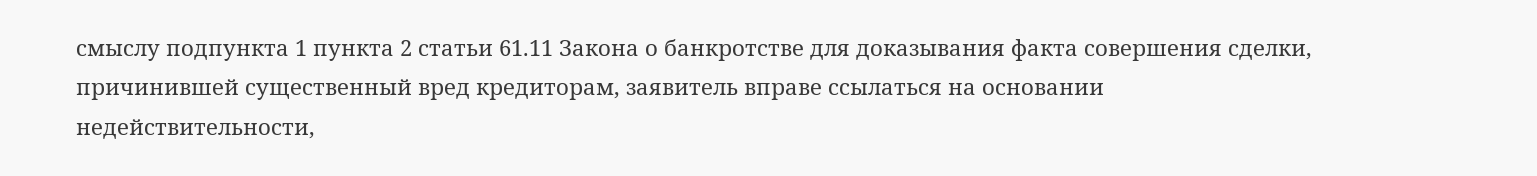смыслу подпункта 1 пункта 2 статьи 61.11 Закона о банкротстве для доказывания факта совершения сделки, причинившей существенный вред кредиторам, заявитель вправе ссылаться на основании недействительности,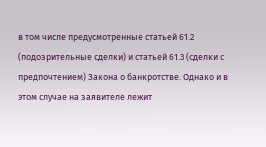в том числе предусмотренные статьей 61.2 (подозрительные сделки) и статьей 61.3 (сделки с предпочтением) Закона о банкротстве. Однако и в этом случае на заявителе лежит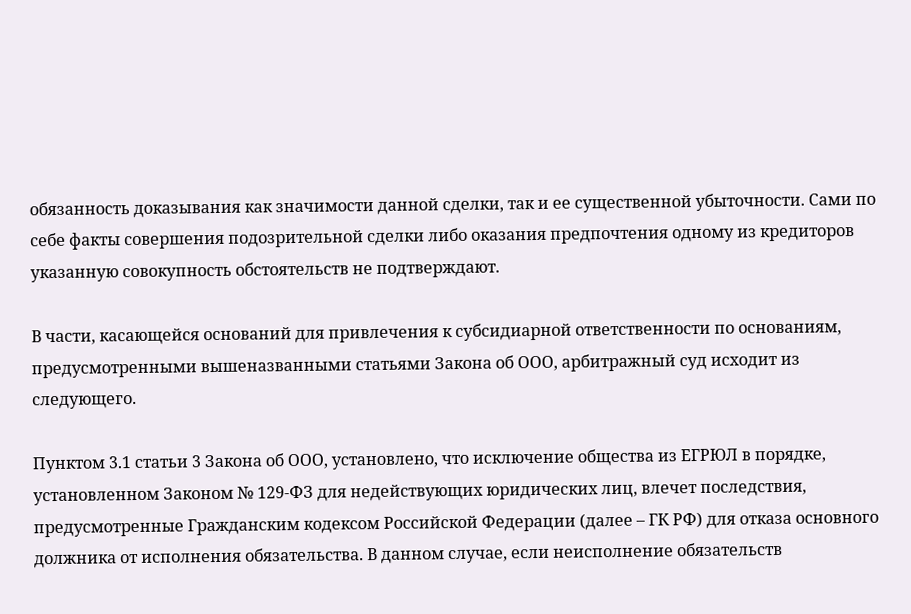обязанность доказывания как значимости данной сделки, так и ее существенной убыточности. Сами по себе факты совершения подозрительной сделки либо оказания предпочтения одному из кредиторов указанную совокупность обстоятельств не подтверждают.

В части, касающейся оснований для привлечения к субсидиарной ответственности по основаниям, предусмотренными вышеназванными статьями Закона об ООО, арбитражный суд исходит из следующего.

Пунктом 3.1 статьи 3 Закона об ООО, установлено, что исключение общества из ЕГРЮЛ в порядке, установленном Законом № 129-ФЗ для недействующих юридических лиц, влечет последствия, предусмотренные Гражданским кодексом Российской Федерации (далее – ГК РФ) для отказа основного должника от исполнения обязательства. В данном случае, если неисполнение обязательств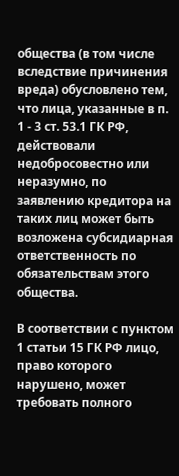общества (в том числе вследствие причинения вреда) обусловлено тем, что лица, указанные в п. 1 - 3 ст. 53.1 ГК РФ, действовали недобросовестно или неразумно, по заявлению кредитора на таких лиц может быть возложена субсидиарная ответственность по обязательствам этого общества.

В соответствии с пунктом 1 статьи 15 ГК РФ лицо, право которого нарушено, может требовать полного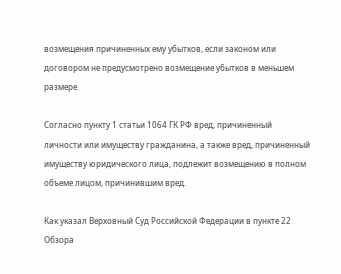возмещения причиненных ему убытков, если законом или договором не предусмотрено возмещение убытков в меньшем размере.

Согласно пункту 1 статьи 1064 ГК РФ вред, причиненный личности или имуществу гражданина, а также вред, причиненный имуществу юридического лица, подлежит возмещению в полном объеме лицом, причинившим вред.

Как указал Верховный Суд Российской Федерации в пункте 22 Обзора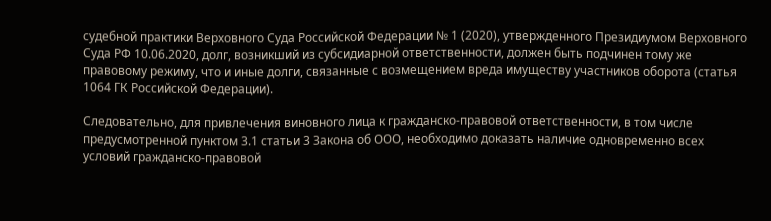судебной практики Верховного Суда Российской Федерации № 1 (2020), утвержденного Президиумом Верховного Суда РФ 10.06.2020, долг, возникший из субсидиарной ответственности, должен быть подчинен тому же правовому режиму, что и иные долги, связанные с возмещением вреда имуществу участников оборота (статья 1064 ГК Российской Федерации).

Следовательно, для привлечения виновного лица к гражданско-правовой ответственности, в том числе предусмотренной пунктом 3.1 статьи 3 Закона об ООО, необходимо доказать наличие одновременно всех условий гражданско-правовой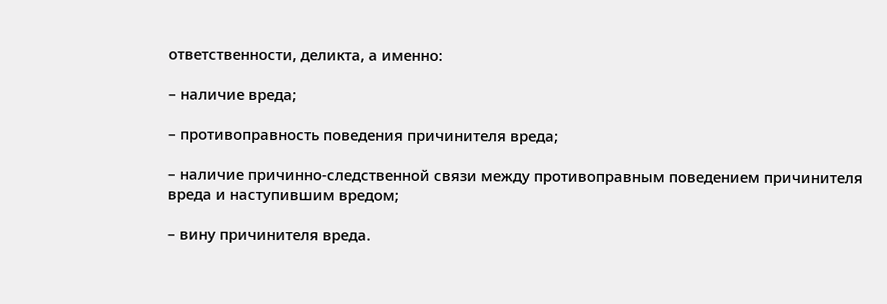ответственности, деликта, а именно:

– наличие вреда;

– противоправность поведения причинителя вреда;

– наличие причинно-следственной связи между противоправным поведением причинителя вреда и наступившим вредом;

– вину причинителя вреда.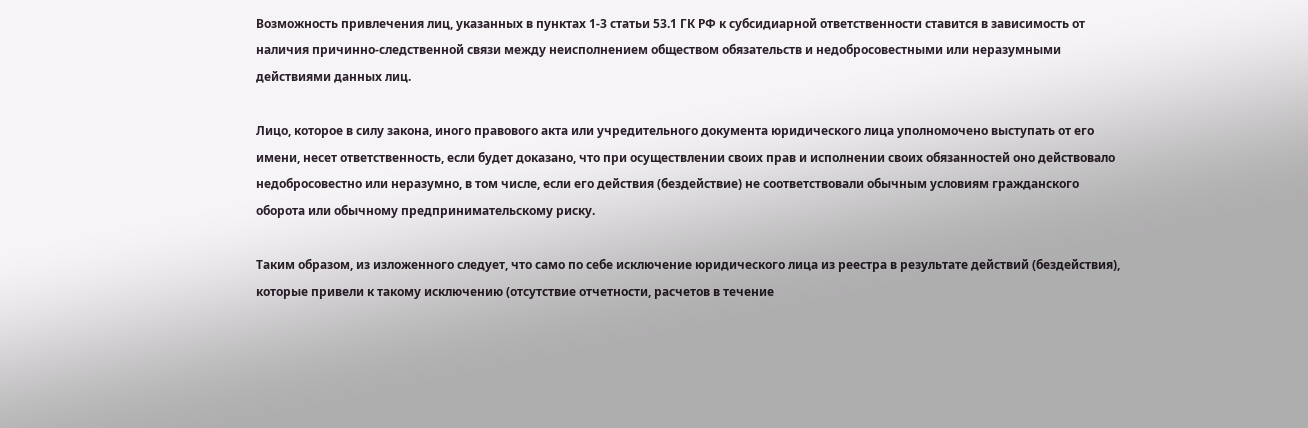Возможность привлечения лиц, указанных в пунктах 1-3 статьи 53.1 ГК РФ к субсидиарной ответственности ставится в зависимость от наличия причинно-следственной связи между неисполнением обществом обязательств и недобросовестными или неразумными действиями данных лиц.

Лицо, которое в силу закона, иного правового акта или учредительного документа юридического лица уполномочено выступать от его имени, несет ответственность, если будет доказано, что при осуществлении своих прав и исполнении своих обязанностей оно действовало недобросовестно или неразумно, в том числе, если его действия (бездействие) не соответствовали обычным условиям гражданского оборота или обычному предпринимательскому риску.

Таким образом, из изложенного следует, что само по себе исключение юридического лица из реестра в результате действий (бездействия), которые привели к такому исключению (отсутствие отчетности, расчетов в течение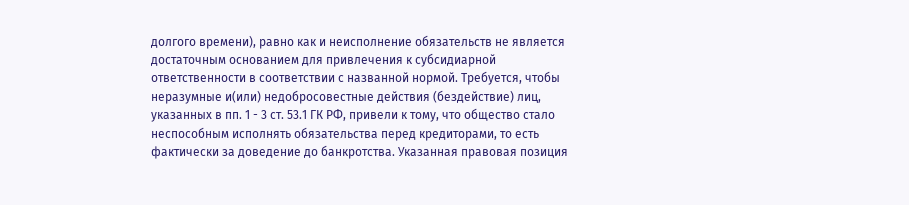долгого времени), равно как и неисполнение обязательств не является достаточным основанием для привлечения к субсидиарной ответственности в соответствии с названной нормой. Требуется, чтобы неразумные и(или) недобросовестные действия (бездействие) лиц, указанных в пп. 1 - 3 ст. 53.1 ГК РФ, привели к тому, что общество стало неспособным исполнять обязательства перед кредиторами, то есть фактически за доведение до банкротства. Указанная правовая позиция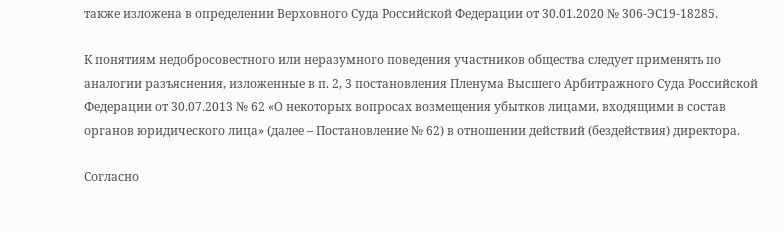также изложена в определении Верховного Суда Российской Федерации от 30.01.2020 № 306-ЭС19-18285.

К понятиям недобросовестного или неразумного поведения участников общества следует применять по аналогии разъяснения, изложенные в п. 2, 3 постановления Пленума Высшего Арбитражного Суда Российской Федерации от 30.07.2013 № 62 «О некоторых вопросах возмещения убытков лицами, входящими в состав органов юридического лица» (далее – Постановление № 62) в отношении действий (бездействия) директора.

Согласно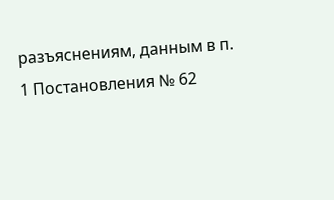разъяснениям, данным в п. 1 Постановления № 62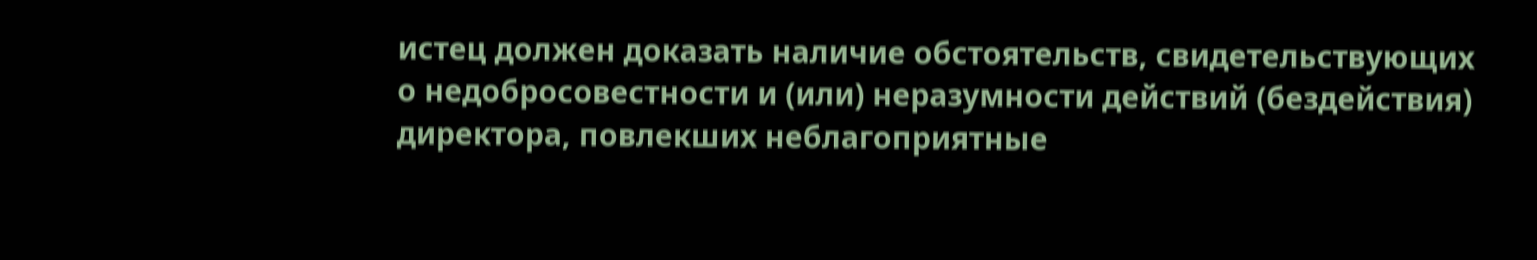истец должен доказать наличие обстоятельств, свидетельствующих о недобросовестности и (или) неразумности действий (бездействия) директора, повлекших неблагоприятные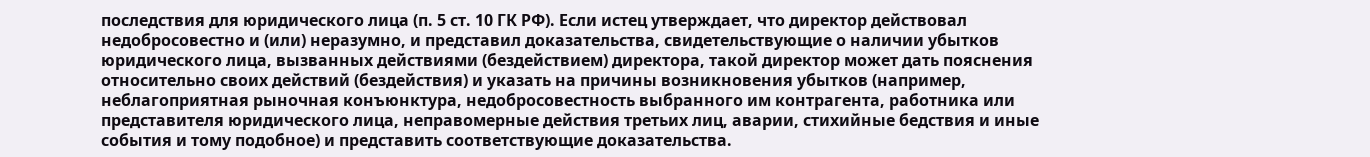последствия для юридического лица (п. 5 ст. 10 ГК РФ). Если истец утверждает, что директор действовал недобросовестно и (или) неразумно, и представил доказательства, свидетельствующие о наличии убытков юридического лица, вызванных действиями (бездействием) директора, такой директор может дать пояснения относительно своих действий (бездействия) и указать на причины возникновения убытков (например, неблагоприятная рыночная конъюнктура, недобросовестность выбранного им контрагента, работника или представителя юридического лица, неправомерные действия третьих лиц, аварии, стихийные бедствия и иные события и тому подобное) и представить соответствующие доказательства.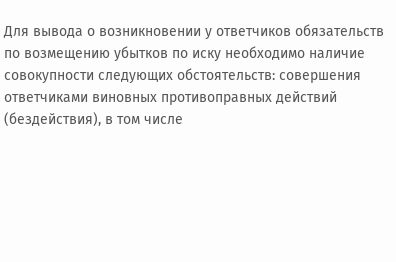Для вывода о возникновении у ответчиков обязательств по возмещению убытков по иску необходимо наличие совокупности следующих обстоятельств: совершения ответчиками виновных противоправных действий (бездействия), в том числе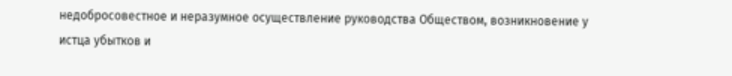недобросовестное и неразумное осуществление руководства Обществом, возникновение у истца убытков и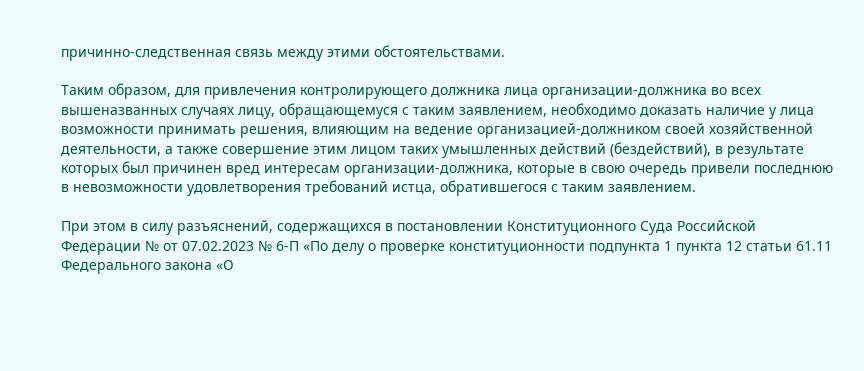причинно-следственная связь между этими обстоятельствами.

Таким образом, для привлечения контролирующего должника лица организации-должника во всех вышеназванных случаях лицу, обращающемуся с таким заявлением, необходимо доказать наличие у лица возможности принимать решения, влияющим на ведение организацией-должником своей хозяйственной деятельности, а также совершение этим лицом таких умышленных действий (бездействий), в результате которых был причинен вред интересам организации-должника, которые в свою очередь привели последнюю в невозможности удовлетворения требований истца, обратившегося с таким заявлением.

При этом в силу разъяснений, содержащихся в постановлении Конституционного Суда Российской Федерации № от 07.02.2023 № 6-П «По делу о проверке конституционности подпункта 1 пункта 12 статьи 61.11 Федерального закона «О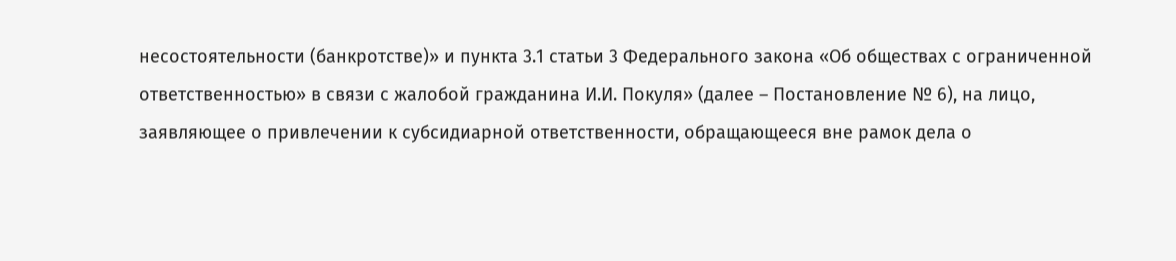несостоятельности (банкротстве)» и пункта 3.1 статьи 3 Федерального закона «Об обществах с ограниченной ответственностью» в связи с жалобой гражданина И.И. Покуля» (далее – Постановление № 6), на лицо, заявляющее о привлечении к субсидиарной ответственности, обращающееся вне рамок дела о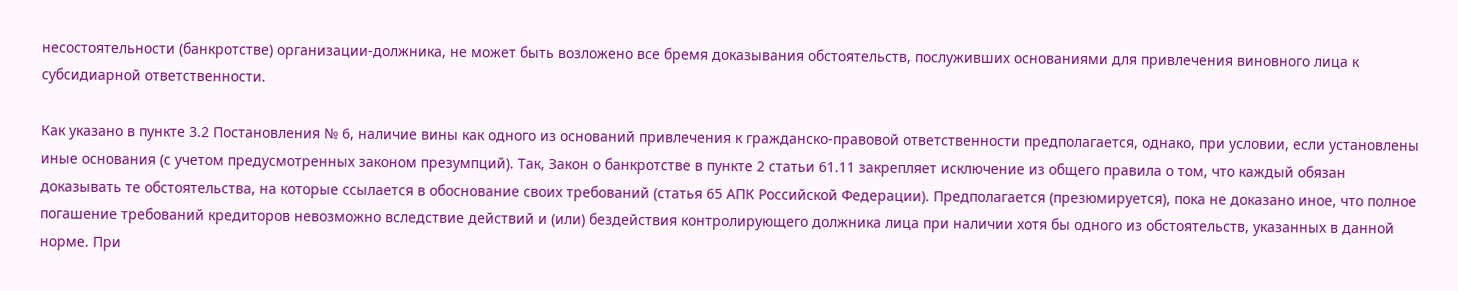несостоятельности (банкротстве) организации-должника, не может быть возложено все бремя доказывания обстоятельств, послуживших основаниями для привлечения виновного лица к субсидиарной ответственности.

Как указано в пункте 3.2 Постановления № 6, наличие вины как одного из оснований привлечения к гражданско-правовой ответственности предполагается, однако, при условии, если установлены иные основания (с учетом предусмотренных законом презумпций). Так, Закон о банкротстве в пункте 2 статьи 61.11 закрепляет исключение из общего правила о том, что каждый обязан доказывать те обстоятельства, на которые ссылается в обоснование своих требований (статья 65 АПК Российской Федерации). Предполагается (презюмируется), пока не доказано иное, что полное погашение требований кредиторов невозможно вследствие действий и (или) бездействия контролирующего должника лица при наличии хотя бы одного из обстоятельств, указанных в данной норме. При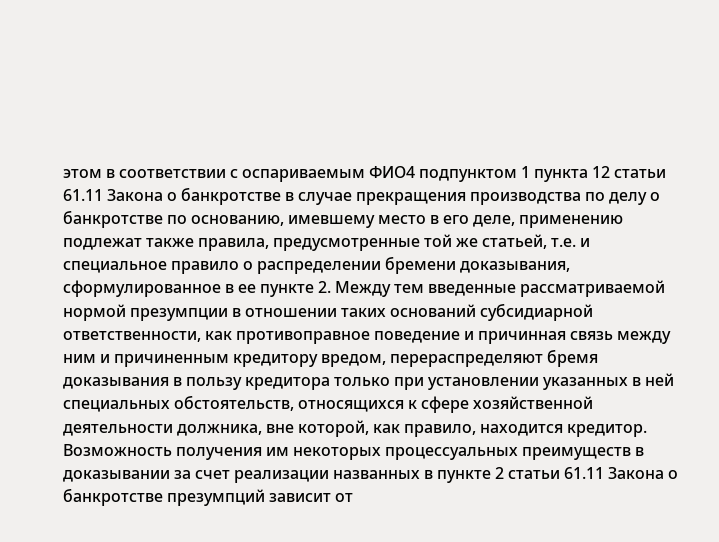этом в соответствии с оспариваемым ФИО4 подпунктом 1 пункта 12 статьи 61.11 Закона о банкротстве в случае прекращения производства по делу о банкротстве по основанию, имевшему место в его деле, применению подлежат также правила, предусмотренные той же статьей, т.е. и специальное правило о распределении бремени доказывания, сформулированное в ее пункте 2. Между тем введенные рассматриваемой нормой презумпции в отношении таких оснований субсидиарной ответственности, как противоправное поведение и причинная связь между ним и причиненным кредитору вредом, перераспределяют бремя доказывания в пользу кредитора только при установлении указанных в ней специальных обстоятельств, относящихся к сфере хозяйственной деятельности должника, вне которой, как правило, находится кредитор. Возможность получения им некоторых процессуальных преимуществ в доказывании за счет реализации названных в пункте 2 статьи 61.11 Закона о банкротстве презумпций зависит от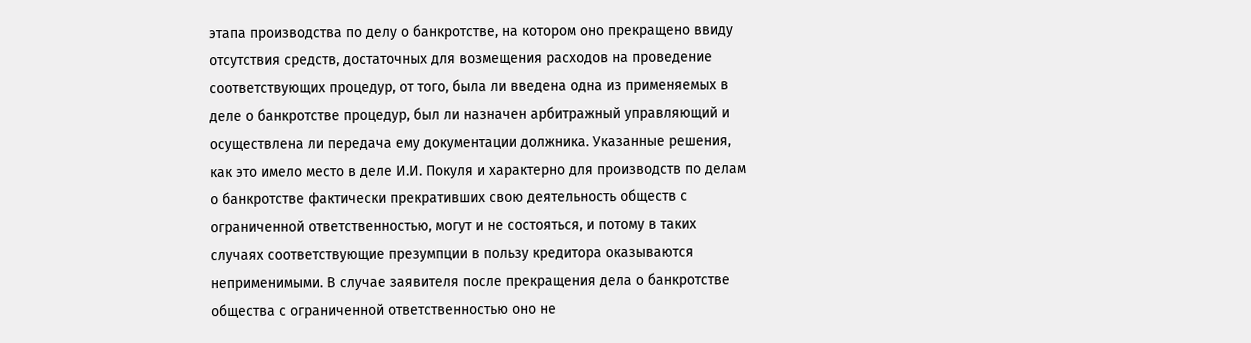этапа производства по делу о банкротстве, на котором оно прекращено ввиду отсутствия средств, достаточных для возмещения расходов на проведение соответствующих процедур, от того, была ли введена одна из применяемых в деле о банкротстве процедур, был ли назначен арбитражный управляющий и осуществлена ли передача ему документации должника. Указанные решения, как это имело место в деле И.И. Покуля и характерно для производств по делам о банкротстве фактически прекративших свою деятельность обществ с ограниченной ответственностью, могут и не состояться, и потому в таких случаях соответствующие презумпции в пользу кредитора оказываются неприменимыми. В случае заявителя после прекращения дела о банкротстве общества с ограниченной ответственностью оно не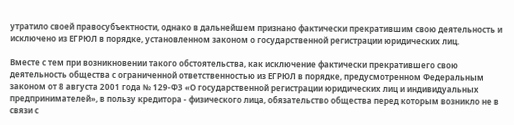утратило своей правосубъектности, однако в дальнейшем признано фактически прекратившим свою деятельность и исключено из ЕГРЮЛ в порядке, установленном законом о государственной регистрации юридических лиц.

Вместе с тем при возникновении такого обстоятельства, как исключение фактически прекратившего свою деятельность общества с ограниченной ответственностью из ЕГРЮЛ в порядке, предусмотренном Федеральным законом от 8 августа 2001 года № 129-ФЗ «О государственной регистрации юридических лиц и индивидуальных предпринимателей», в пользу кредитора - физического лица, обязательство общества перед которым возникло не в связи с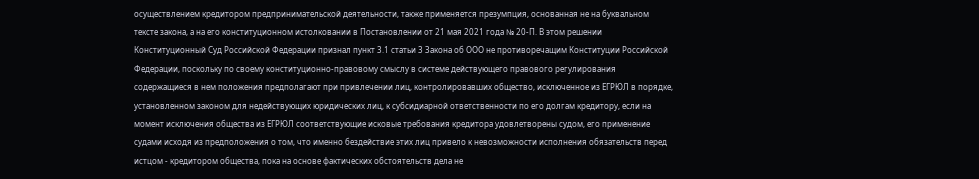осуществлением кредитором предпринимательской деятельности, также применяется презумпция, основанная не на буквальном тексте закона, а на его конституционном истолковании в Постановлении от 21 мая 2021 года № 20-П. В этом решении Конституционный Суд Российской Федерации признал пункт 3.1 статьи 3 Закона об ООО не противоречащим Конституции Российской Федерации, поскольку по своему конституционно-правовому смыслу в системе действующего правового регулирования содержащиеся в нем положения предполагают при привлечении лиц, контролировавших общество, исключенное из ЕГРЮЛ в порядке, установленном законом для недействующих юридических лиц, к субсидиарной ответственности по его долгам кредитору, если на момент исключения общества из ЕГРЮЛ соответствующие исковые требования кредитора удовлетворены судом, его применение судами исходя из предположения о том, что именно бездействие этих лиц привело к невозможности исполнения обязательств перед истцом - кредитором общества, пока на основе фактических обстоятельств дела не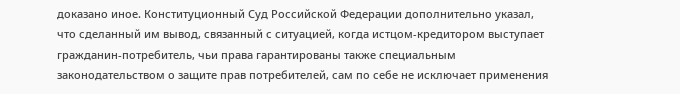доказано иное. Конституционный Суд Российской Федерации дополнительно указал, что сделанный им вывод, связанный с ситуацией, когда истцом-кредитором выступает гражданин-потребитель, чьи права гарантированы также специальным законодательством о защите прав потребителей, сам по себе не исключает применения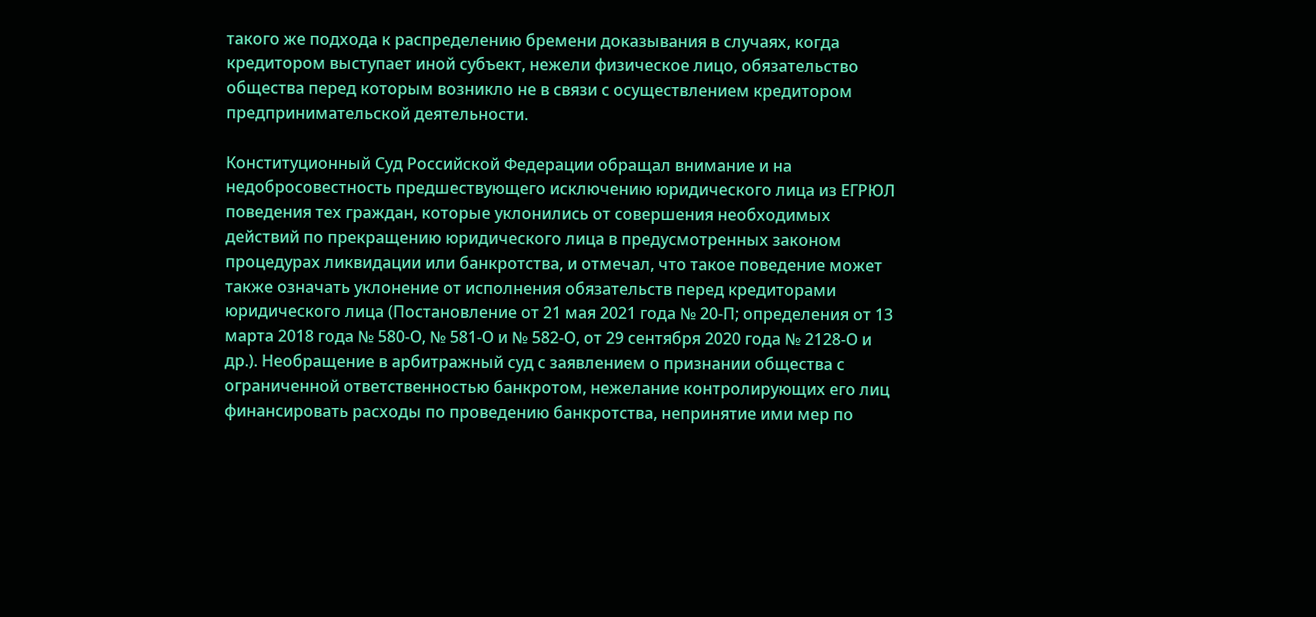такого же подхода к распределению бремени доказывания в случаях, когда кредитором выступает иной субъект, нежели физическое лицо, обязательство общества перед которым возникло не в связи с осуществлением кредитором предпринимательской деятельности.

Конституционный Суд Российской Федерации обращал внимание и на недобросовестность предшествующего исключению юридического лица из ЕГРЮЛ поведения тех граждан, которые уклонились от совершения необходимых действий по прекращению юридического лица в предусмотренных законом процедурах ликвидации или банкротства, и отмечал, что такое поведение может также означать уклонение от исполнения обязательств перед кредиторами юридического лица (Постановление от 21 мая 2021 года № 20-П; определения от 13 марта 2018 года № 580-О, № 581-О и № 582-О, от 29 сентября 2020 года № 2128-О и др.). Необращение в арбитражный суд с заявлением о признании общества с ограниченной ответственностью банкротом, нежелание контролирующих его лиц финансировать расходы по проведению банкротства, непринятие ими мер по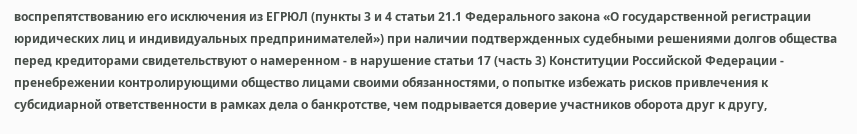воспрепятствованию его исключения из ЕГРЮЛ (пункты 3 и 4 статьи 21.1 Федерального закона «О государственной регистрации юридических лиц и индивидуальных предпринимателей») при наличии подтвержденных судебными решениями долгов общества перед кредиторами свидетельствуют о намеренном - в нарушение статьи 17 (часть 3) Конституции Российской Федерации - пренебрежении контролирующими общество лицами своими обязанностями, о попытке избежать рисков привлечения к субсидиарной ответственности в рамках дела о банкротстве, чем подрывается доверие участников оборота друг к другу,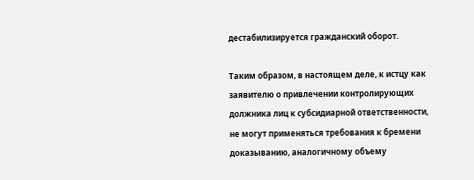дестабилизируется гражданский оборот.

Таким образом, в настоящем деле, к истцу как заявителю о привлечении контролирующих должника лиц к субсидиарной ответственности, не могут применяться требования к бремени доказыванию, аналогичному объему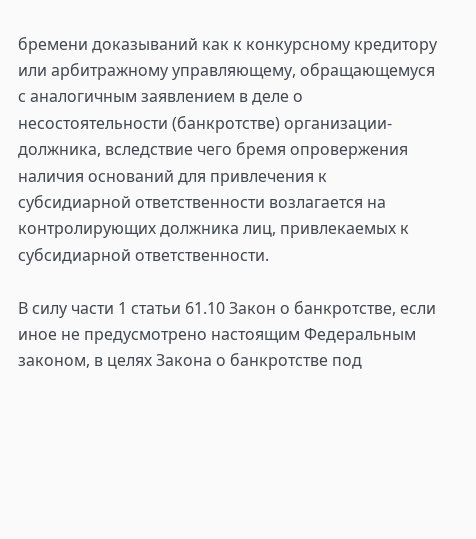бремени доказываний как к конкурсному кредитору или арбитражному управляющему, обращающемуся с аналогичным заявлением в деле о несостоятельности (банкротстве) организации-должника, вследствие чего бремя опровержения наличия оснований для привлечения к субсидиарной ответственности возлагается на контролирующих должника лиц, привлекаемых к субсидиарной ответственности.

В силу части 1 статьи 61.10 Закон о банкротстве, если иное не предусмотрено настоящим Федеральным законом, в целях Закона о банкротстве под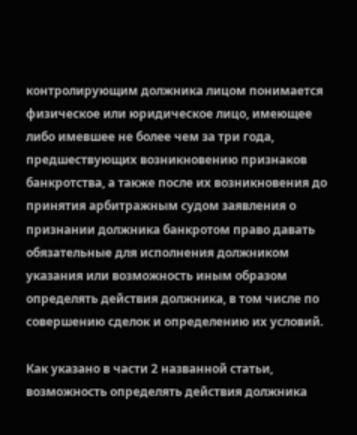контролирующим должника лицом понимается физическое или юридическое лицо, имеющее либо имевшее не более чем за три года, предшествующих возникновению признаков банкротства, а также после их возникновения до принятия арбитражным судом заявления о признании должника банкротом право давать обязательные для исполнения должником указания или возможность иным образом определять действия должника, в том числе по совершению сделок и определению их условий.

Как указано в части 2 названной статьи, возможность определять действия должника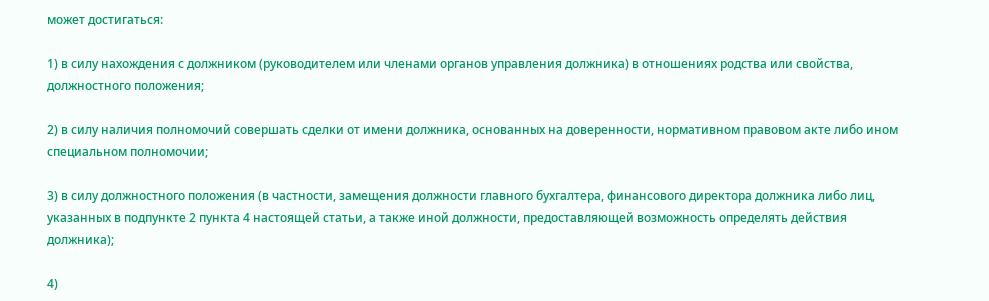может достигаться:

1) в силу нахождения с должником (руководителем или членами органов управления должника) в отношениях родства или свойства, должностного положения;

2) в силу наличия полномочий совершать сделки от имени должника, основанных на доверенности, нормативном правовом акте либо ином специальном полномочии;

3) в силу должностного положения (в частности, замещения должности главного бухгалтера, финансового директора должника либо лиц, указанных в подпункте 2 пункта 4 настоящей статьи, а также иной должности, предоставляющей возможность определять действия должника);

4)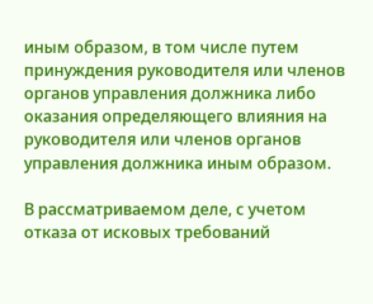иным образом, в том числе путем принуждения руководителя или членов органов управления должника либо оказания определяющего влияния на руководителя или членов органов управления должника иным образом.

В рассматриваемом деле, с учетом отказа от исковых требований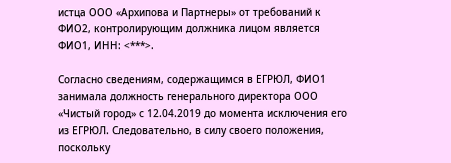истца ООО «Архипова и Партнеры» от требований к ФИО2, контролирующим должника лицом является ФИО1, ИНН: <***>.

Согласно сведениям, содержащимся в ЕГРЮЛ, ФИО1 занимала должность генерального директора ООО «Чистый город» с 12.04.2019 до момента исключения его из ЕГРЮЛ. Следовательно, в силу своего положения, поскольку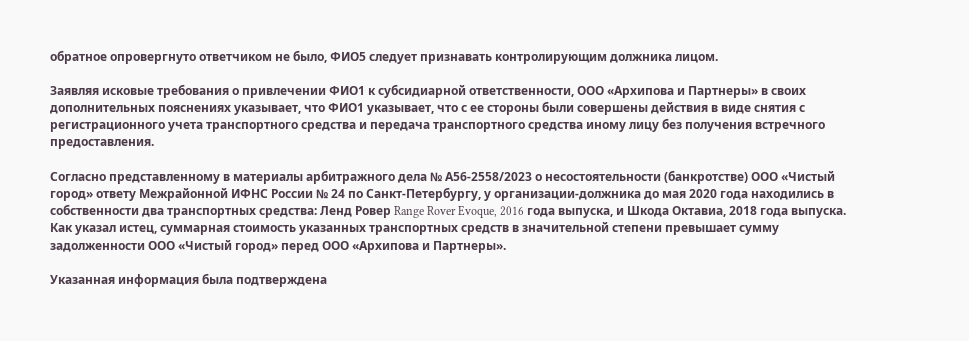обратное опровергнуто ответчиком не было, ФИО5 следует признавать контролирующим должника лицом.

Заявляя исковые требования о привлечении ФИО1 к субсидиарной ответственности, ООО «Архипова и Партнеры» в своих дополнительных пояснениях указывает, что ФИО1 указывает, что с ее стороны были совершены действия в виде снятия с регистрационного учета транспортного средства и передача транспортного средства иному лицу без получения встречного предоставления.

Согласно представленному в материалы арбитражного дела № А56-2558/2023 о несостоятельности (банкротстве) ООО «Чистый город» ответу Межрайонной ИФНС России № 24 по Санкт-Петербургу, у организации-должника до мая 2020 года находились в собственности два транспортных средства: Ленд Ровер Range Rover Evoque, 2016 года выпуска, и Шкода Октавиа, 2018 года выпуска. Как указал истец, суммарная стоимость указанных транспортных средств в значительной степени превышает сумму задолженности ООО «Чистый город» перед ООО «Архипова и Партнеры».

Указанная информация была подтверждена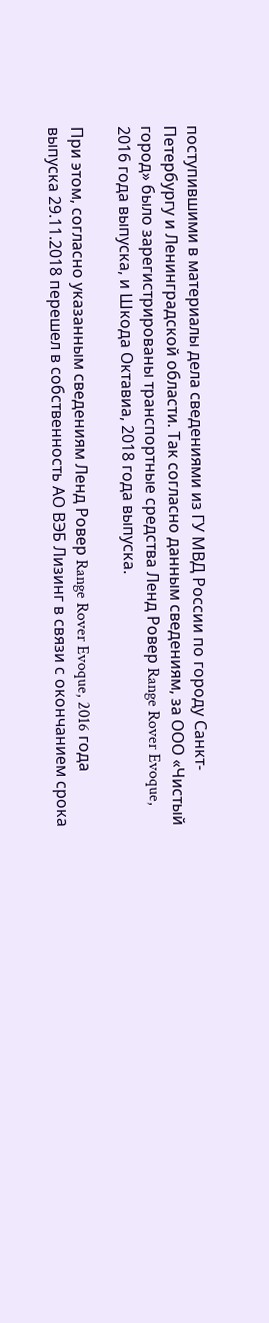поступившими в материалы дела сведениями из ГУ МВД России по городу Санкт-Петербургу и Ленинградской области. Так согласно данным сведениям, за ООО «Чистый город» было зарегистрированы транспортные средства Ленд Ровер Range Rover Evoque, 2016 года выпуска, и Шкода Октавиа, 2018 года выпуска.

При этом, согласно указанным сведениям Ленд Ровер Range Rover Evoque, 2016 года выпуска 29.11.2018 перешел в собственность АО ВЭБ Лизинг в связи с окончанием срока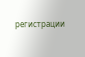регистрации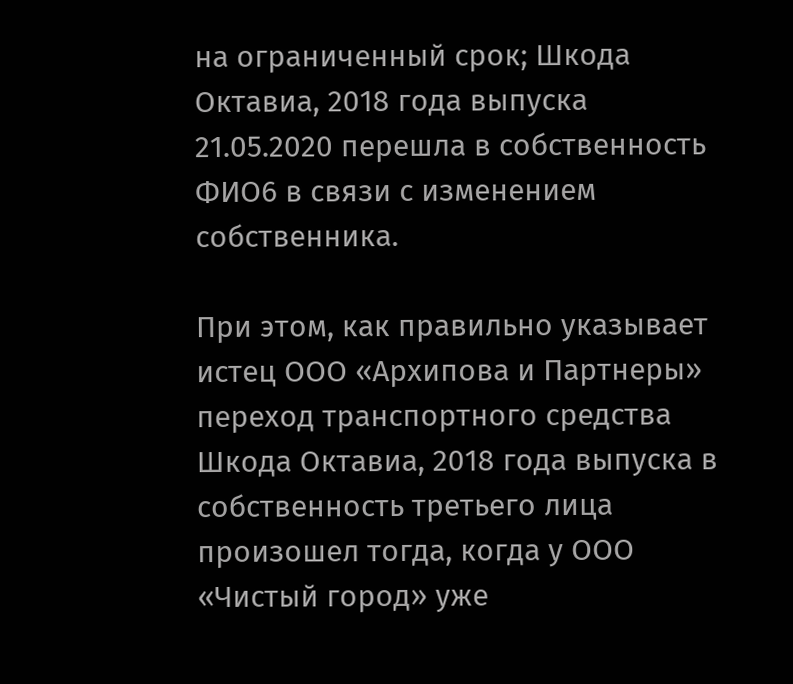на ограниченный срок; Шкода Октавиа, 2018 года выпуска 21.05.2020 перешла в собственность ФИО6 в связи с изменением собственника.

При этом, как правильно указывает истец ООО «Архипова и Партнеры» переход транспортного средства Шкода Октавиа, 2018 года выпуска в собственность третьего лица произошел тогда, когда у ООО «Чистый город» уже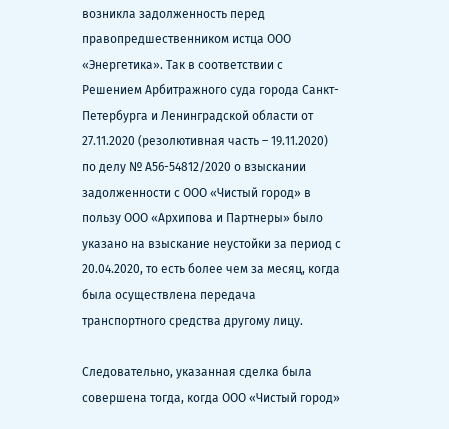возникла задолженность перед правопредшественником истца ООО «Энергетика». Так в соответствии с Решением Арбитражного суда города Санкт-Петербурга и Ленинградской области от 27.11.2020 (резолютивная часть – 19.11.2020) по делу № А56-54812/2020 о взыскании задолженности с ООО «Чистый город» в пользу ООО «Архипова и Партнеры» было указано на взыскание неустойки за период с 20.04.2020, то есть более чем за месяц, когда была осуществлена передача транспортного средства другому лицу.

Следовательно, указанная сделка была совершена тогда, когда ООО «Чистый город»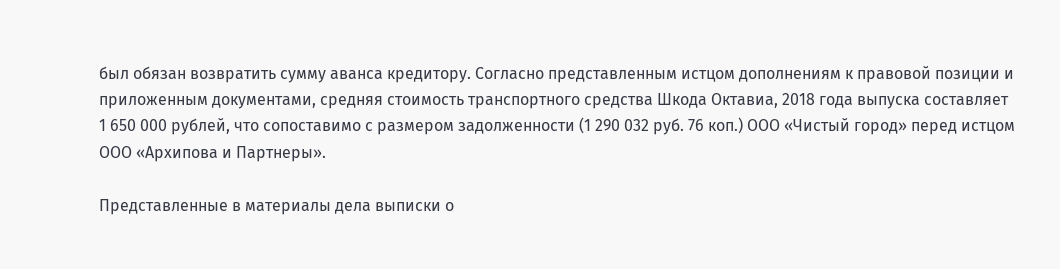был обязан возвратить сумму аванса кредитору. Согласно представленным истцом дополнениям к правовой позиции и приложенным документами, средняя стоимость транспортного средства Шкода Октавиа, 2018 года выпуска составляет 1 650 000 рублей, что сопоставимо с размером задолженности (1 290 032 руб. 76 коп.) ООО «Чистый город» перед истцом ООО «Архипова и Партнеры».

Представленные в материалы дела выписки о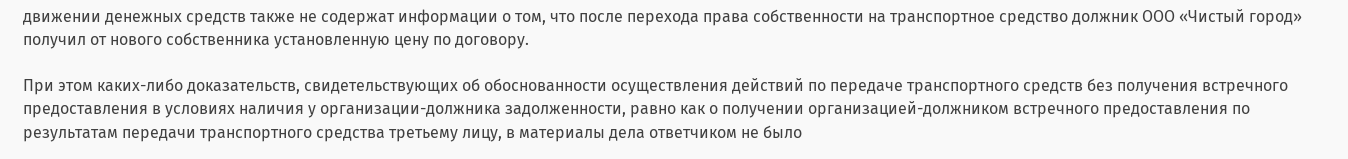движении денежных средств также не содержат информации о том, что после перехода права собственности на транспортное средство должник ООО «Чистый город» получил от нового собственника установленную цену по договору.

При этом каких-либо доказательств, свидетельствующих об обоснованности осуществления действий по передаче транспортного средств без получения встречного предоставления в условиях наличия у организации-должника задолженности, равно как о получении организацией-должником встречного предоставления по результатам передачи транспортного средства третьему лицу, в материалы дела ответчиком не было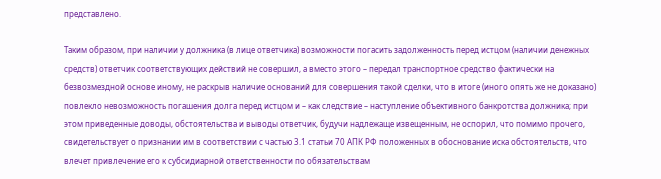представлено.

Таким образом, при наличии у должника (в лице ответчика) возможности погасить задолженность перед истцом (наличии денежных средств) ответчик соответствующих действий не совершил, а вместо этого – передал транспортное средство фактически на безвозмездной основе иному, не раскрыв наличие оснований для совершения такой сделки, что в итоге (иного опять же не доказано) повлекло невозможность погашения долга перед истцом и – как следствие – наступление объективного банкротства должника; при этом приведенные доводы, обстоятельства и выводы ответчик, будучи надлежаще извещенным, не оспорил, что помимо прочего, свидетельствует о признании им в соответствии с частью 3.1 статьи 70 АПК РФ положенных в обоснование иска обстоятельств, что влечет привлечение его к субсидиарной ответственности по обязательствам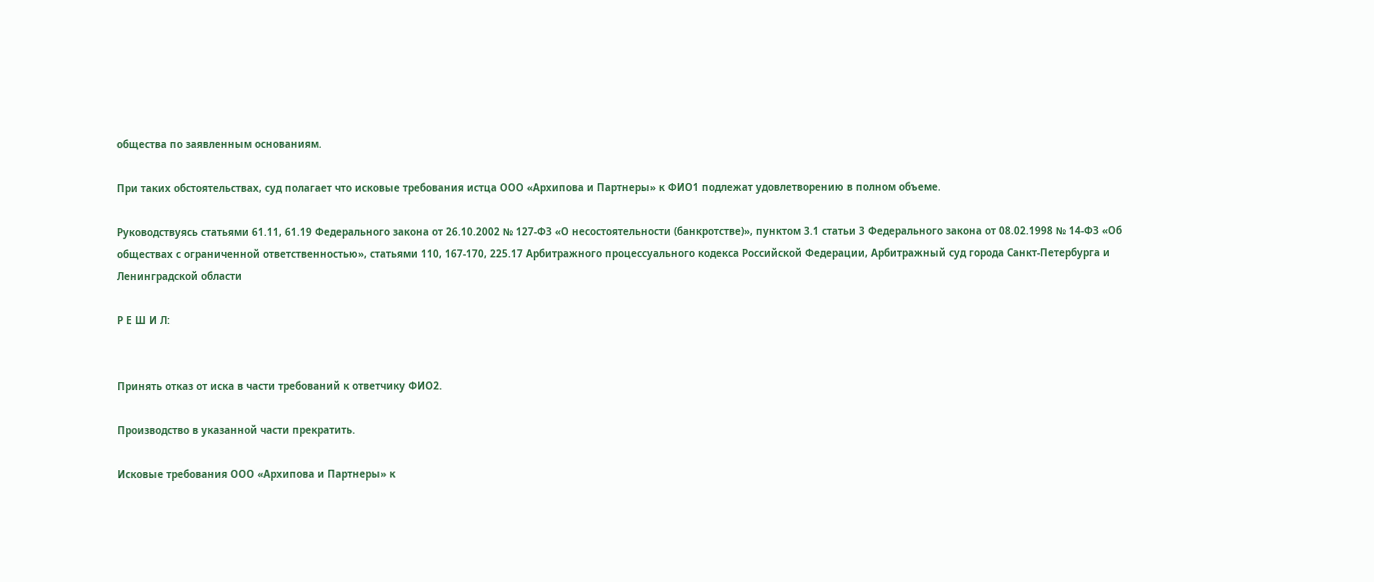общества по заявленным основаниям.

При таких обстоятельствах, суд полагает что исковые требования истца ООО «Архипова и Партнеры» к ФИО1 подлежат удовлетворению в полном объеме.

Руководствуясь статьями 61.11, 61.19 Федерального закона от 26.10.2002 № 127-ФЗ «О несостоятельности (банкротстве)», пунктом 3.1 статьи 3 Федерального закона от 08.02.1998 № 14-ФЗ «Об обществах с ограниченной ответственностью», статьями 110, 167-170, 225.17 Арбитражного процессуального кодекса Российской Федерации, Арбитражный суд города Санкт-Петербурга и Ленинградской области

Р Е Ш И Л:


Принять отказ от иска в части требований к ответчику ФИО2.

Производство в указанной части прекратить.

Исковые требования ООО «Архипова и Партнеры» к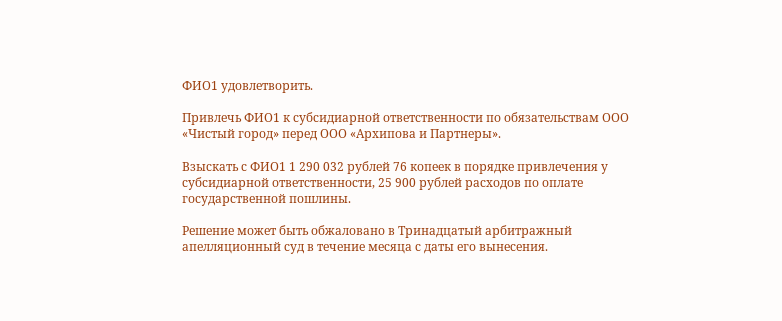ФИО1 удовлетворить.

Привлечь ФИО1 к субсидиарной ответственности по обязательствам ООО «Чистый город» перед ООО «Архипова и Партнеры».

Взыскать с ФИО1 1 290 032 рублей 76 копеек в порядке привлечения у субсидиарной ответственности, 25 900 рублей расходов по оплате государственной пошлины.

Решение может быть обжаловано в Тринадцатый арбитражный апелляционный суд в течение месяца с даты его вынесения.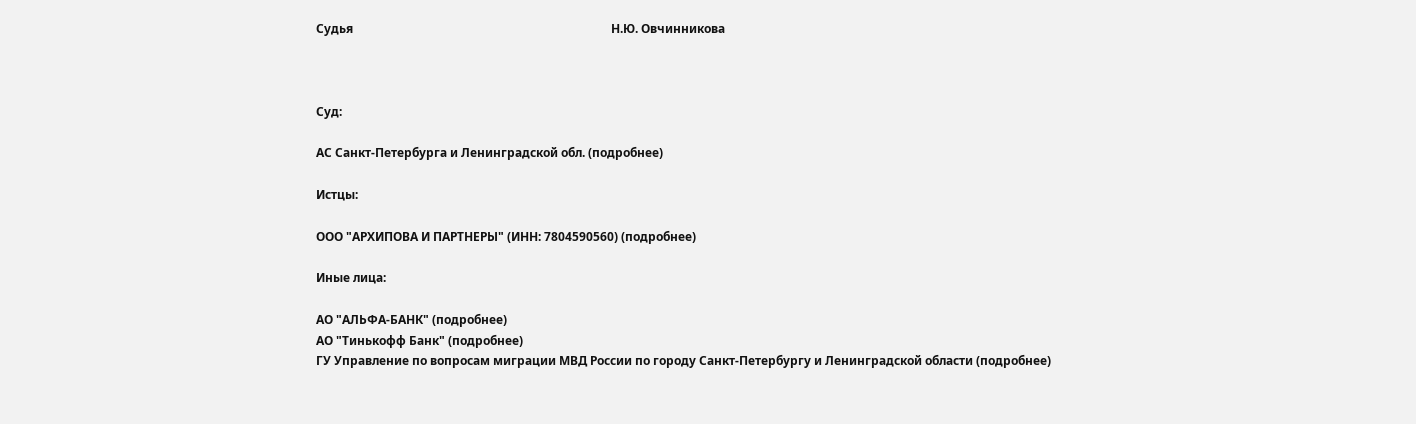Судья                                                                                      Н.Ю. Овчинникова



Суд:

АС Санкт-Петербурга и Ленинградской обл. (подробнее)

Истцы:

ООО "АРХИПОВА И ПАРТНЕРЫ" (ИНН: 7804590560) (подробнее)

Иные лица:

АО "АЛЬФА-БАНК" (подробнее)
АО "Тинькофф Банк" (подробнее)
ГУ Управление по вопросам миграции МВД России по городу Санкт-Петербургу и Ленинградской области (подробнее)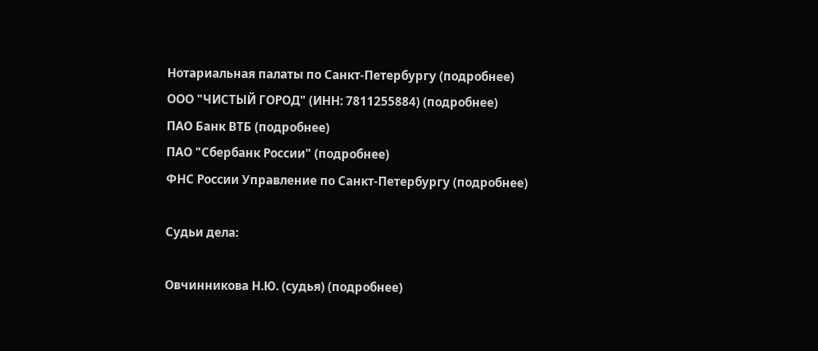Нотариальная палаты по Санкт-Петербургу (подробнее)
ООО "ЧИСТЫЙ ГОРОД" (ИНН: 7811255884) (подробнее)
ПАО Банк ВТБ (подробнее)
ПАО "Сбербанк России" (подробнее)
ФНС России Управление по Санкт-Петербургу (подробнее)

Судьи дела:

Овчинникова Н.Ю. (судья) (подробнее)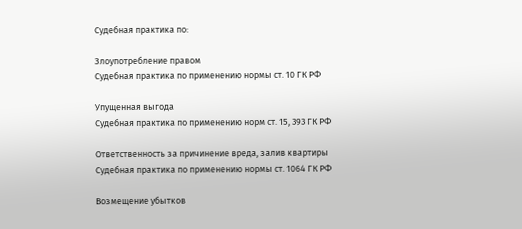Судебная практика по:

Злоупотребление правом
Судебная практика по применению нормы ст. 10 ГК РФ

Упущенная выгода
Судебная практика по применению норм ст. 15, 393 ГК РФ

Ответственность за причинение вреда, залив квартиры
Судебная практика по применению нормы ст. 1064 ГК РФ

Возмещение убытков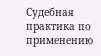Судебная практика по применению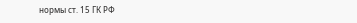нормы ст. 15 ГК РФ